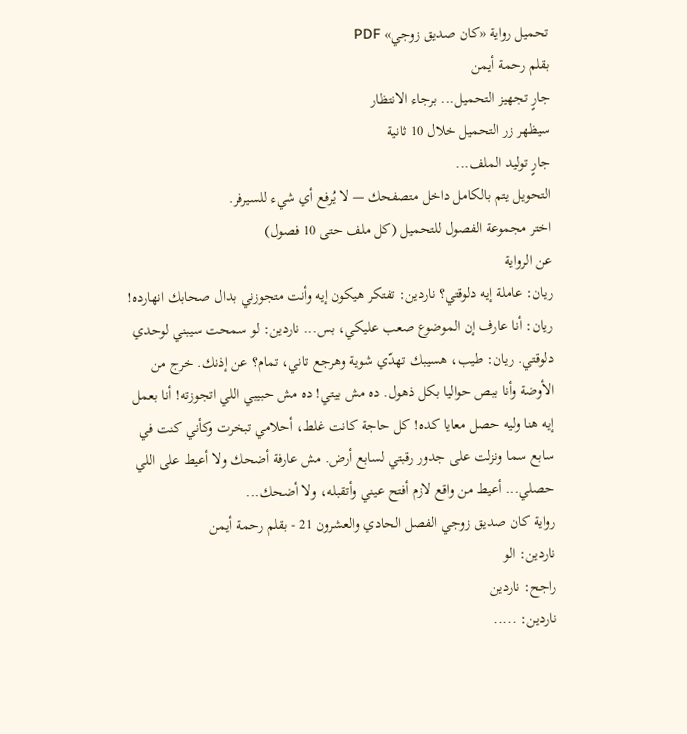تحميل رواية «كان صديق زوجي» PDF
بقلم رحمة أيمن
جارٍ تجهيز التحميل... برجاء الانتظار
سيظهر زر التحميل خلال 10 ثانية
جارٍ توليد الملف...
التحويل يتم بالكامل داخل متصفحك — لا يُرفع أي شيء للسيرفر.
اختر مجموعة الفصول للتحميل (كل ملف حتى 10 فصول)
عن الرواية
ريان: عاملة إيه دلوقتي؟ ناردين: تفتكر هيكون إيه وأنت متجوزني بدال صحابك انهارده! ريان: أنا عارف إن الموضوع صعب عليكي، بس... ناردين: لو سمحت سيبني لوحدي دلوقتي. ريان: طيب، هسيبك تهدّي شوية وهرجع تاني، تمام؟ عن إذنك. خرج من الأوضة وأنا ببص حواليا بكل ذهول. ده مش بيتي! ده مش حبيبي اللي اتجوزته! أنا بعمل إيه هنا وليه حصل معايا كده! كل حاجة كانت غلط، أحلامي تبخرت وكأني كنت في سابع سما ونزلت على جدور رقبتي لسابع أرض. مش عارفة أضحك ولا أعيط على اللي حصلي... أعيط من واقع لازم أفتح عيني وأتقبله، ولا أضحك...
رواية كان صديق زوجي الفصل الحادي والعشرون 21 - بقلم رحمة أيمن
ناردين: الو
راجح: ناردين
ناردين: .....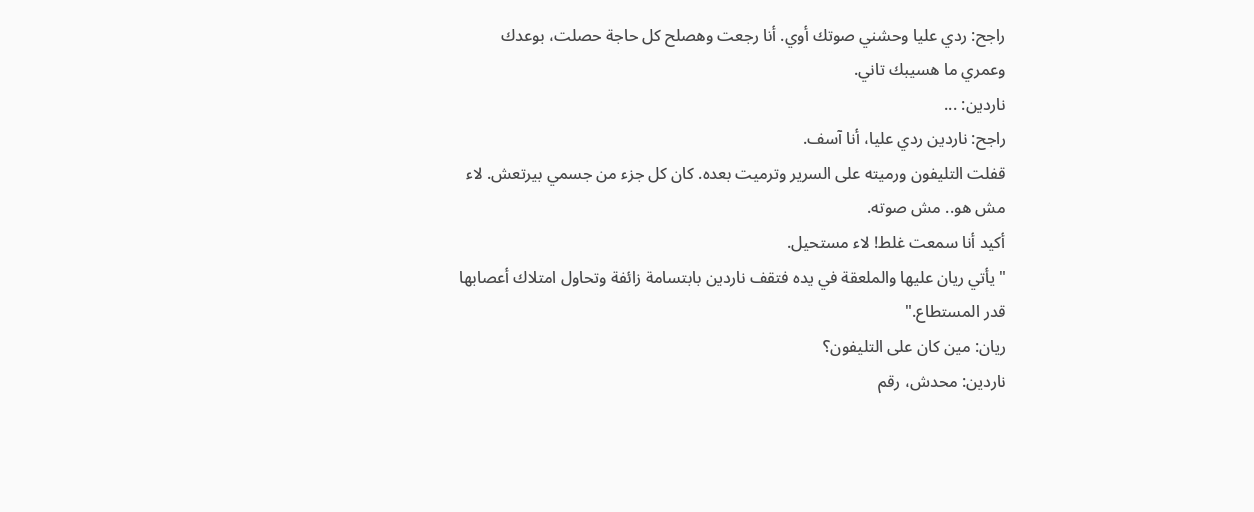راجح: ردي عليا وحشني صوتك أوي. أنا رجعت وهصلح كل حاجة حصلت، بوعدك وعمري ما هسيبك تاني.
ناردين: ...
راجح: ناردين ردي عليا، أنا آسف.
قفلت التليفون ورميته على السرير وترميت بعده. كان كل جزء من جسمي بيرتعش. لاء مش هو.. مش صوته.
أكيد أنا سمعت غلط! لاء مستحيل.
"يأتي ريان عليها والملعقة في يده فتقف ناردين بابتسامة زائفة وتحاول امتلاك أعصابها قدر المستطاع."
ريان: مين كان على التليفون؟
ناردين: محدش، رقم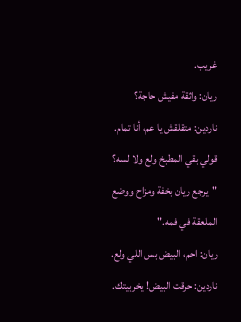غريب.
ريان: واثقة مفيش حاجة؟
ناردين: متقلقش يا عم، أنا تمام. قولي بقي المطبخ ولع ولا لسه؟
"يرجع ريان بخفة ومزاح ووضع الملعقة في فمه."
ريان: احم، البيض بس اللي ولع.
ناردين: حرقت البيض! يخربيتك.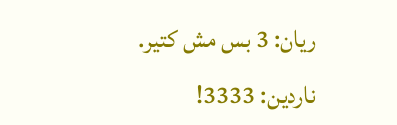ريان: 3 بس مش كتير.
ناردين: 3333!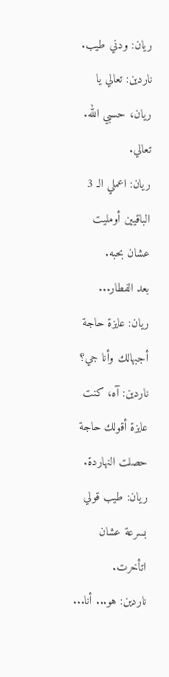ريان: ودني طيب.
ناردين: تعالي يا ريان، حسبي الله. تعالي.
ريان: اعملي الـ 3 الباقيين أومليت عشان بحبه.
بعد الفطار...
ريان: عايزة حاجة أجبهالك وأنا جي؟
ناردين: آه، كنت عايزة أقولك حاجة حصلت النهاردة.
ريان: طيب قولي بسرعة عشان اتأخرت.
ناردين: هو... أنا...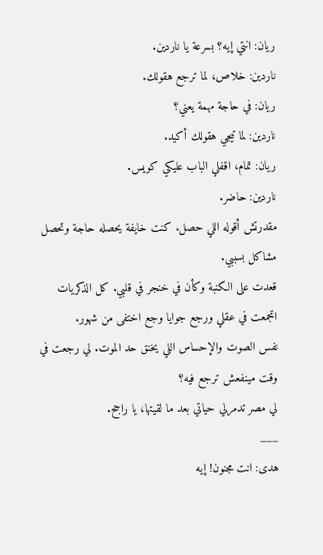ريان: انتي إيه؟ بسرعة يا ناردين.
ناردين: خلاص، لما ترجع هقولك.
ريان: في حاجة مهمة يعني؟
ناردين: لما تيجي هقولك أكيد.
ريان: تمام، اقفلي الباب عليكي كويس.
ناردين: حاضر.
مقدرتش أقوله اللي حصل. كنت خايفة يحصله حاجة وتحصل مشاكل بسببي.
قعدت على الكنبة وكأن في خنجر في قلبي. كل الذكريات اتجمعت في عقلي ورجع جوايا وجع اختفى من شهور.
نفس الصوت والإحساس اللي يخنق حد الموت. لي رجعت في وقت مينفعش ترجع فيه؟
لي مصر تدمرلي حياتي بعد ما لقيتها، يا راجح.
___
هدى: انت مجنون! إيه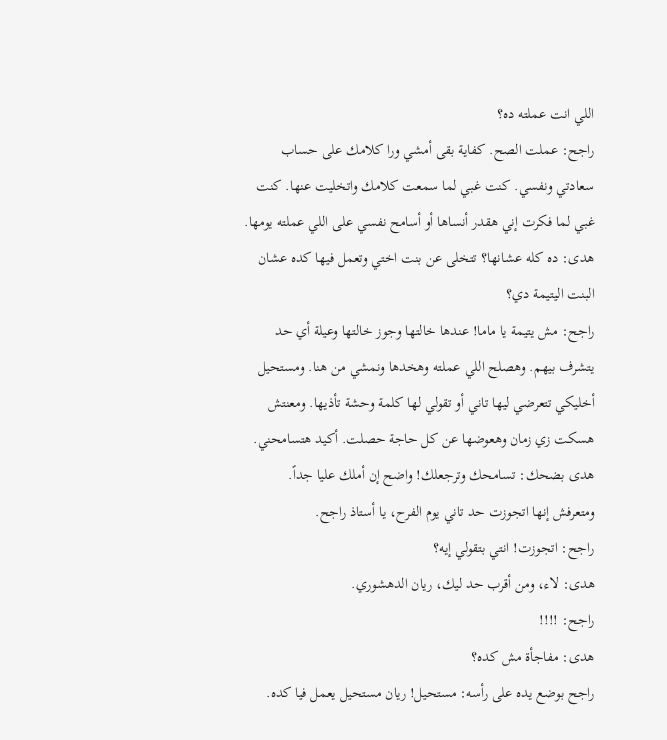اللي انت عملته ده؟
راجح: عملت الصح. كفاية بقى أمشي ورا كلامك على حساب سعادتي ونفسي. كنت غبي لما سمعت كلامك واتخليت عنها. كنت غبي لما فكرت إني هقدر أنساها أو أسامح نفسي على اللي عملته يومها.
هدى: ده كله عشانها؟ تتخلى عن بنت اختي وتعمل فيها كده عشان البنت اليتيمة دي؟
راجح: مش يتيمة يا ماما! عندها خالتها وجوز خالتها وعيلة أي حد يتشرف بيهم. وهصلح اللي عملته وهخدها ونمشي من هنا. ومستحيل أخليكي تتعرضي ليها تاني أو تقولي لها كلمة وحشة تأذيها. ومعنتش هسكت زي زمان وهعوضها عن كل حاجة حصلت. أكيد هتسامحني.
هدى بضحك: تسامحك وترجعلك! واضح إن أملك عليا جداً. ومتعرفش إنها اتجوزت حد تاني يوم الفرح، يا أستاذ راجح.
راجح: اتجوزت! انتي بتقولي إيه؟
هدى: لاء، ومن أقرب حد ليك، ريان الدهشوري.
راجح: !!!!
هدى: مفاجأة مش كده؟
راجح بوضع يده على رأسه: مستحيل! ريان مستحيل يعمل فيا كده.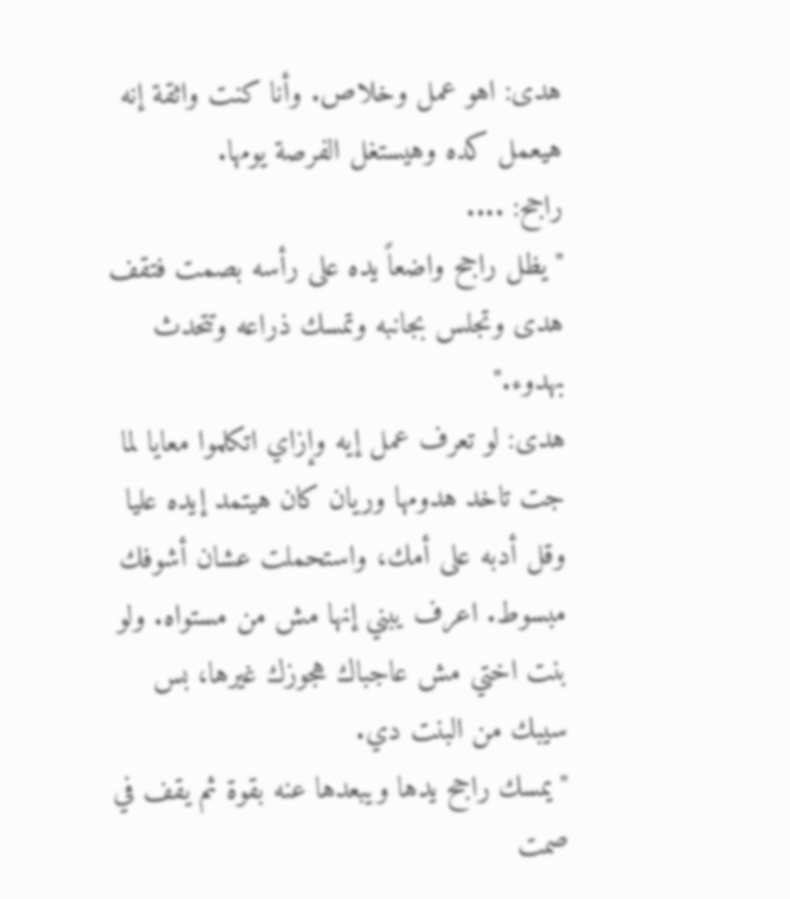هدى: اهو عمل وخلاص. وأنا كنت واثقة إنه هيعمل كده وهيستغل الفرصة يومها.
راجح: ....
"يظل راجح واضعاً يده على رأسه بصمت فتقف هدى وتجلس بجانبه وتمسك ذراعه وتتحدث بهدوء."
هدى: لو تعرف عمل إيه وإزاي اتكلموا معايا لما جت تاخد هدومها وريان كان هيتمد إيده عليا وقل أدبه على أمك، واستحملت عشان أشوفك مبسوط. اعرف يبني إنها مش من مستواه. ولو بنت اختي مش عاجباك هجوزك غيرها، بس سيبك من البنت دي.
"يمسك راجح يدها ويبعدها عنه بقوة ثم يقف في صمت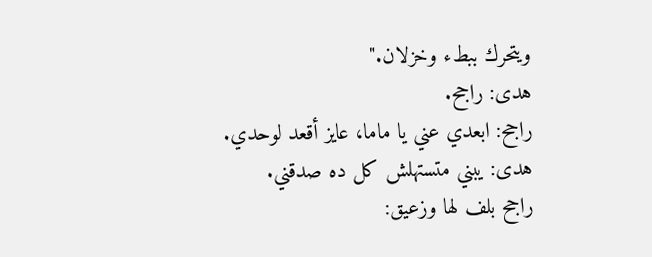ويتحرك ببطء وخزلان."
هدى: راجح.
راجح: ابعدي عني يا ماما، عايز أقعد لوحدي.
هدى: يبني متستهلش كل ده صدقني.
راجح بلف لها وزعيق: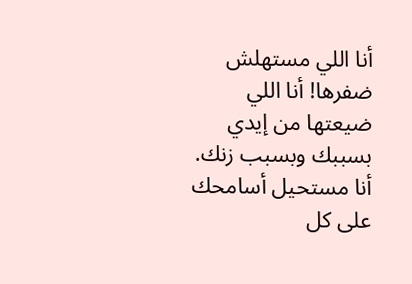أنا اللي مستهلش ضفرها! أنا اللي ضيعتها من إيدي بسببك وبسبب زنك. أنا مستحيل أسامحك على كل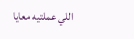اللي عملتيه معايا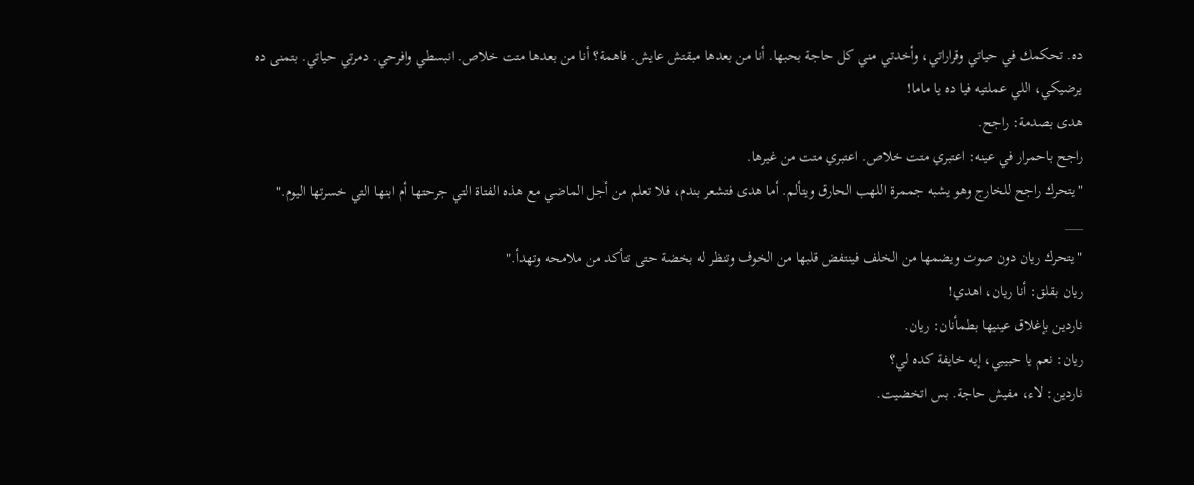ده. تحكمك في حياتي وقراراتي، وأخدتي مني كل حاجة بحبها. أنا من بعدها مبقتش عايش. فاهمة؟ أنا من بعدها متت خلاص. انبسطي وافرحي. دمرتي حياتي. بتمنى ده يرضيكي، اللي عملتيه فيا ده يا ماما!
هدى بصدمة: راجح.
راجح باحمرار في عينه: اعتبري متت خلاص. اعتبري متت من غيرها.
"يتحرك راجح للخارج وهو يشبه جممرة اللهب الحارق ويتألم. أما هدى فتشعر بندم، فلا تعلم من أجل الماضي مع هذه الفتاة التي جرحتها أم ابنها التي خسرتها اليوم."
___
"يتحرك ريان دون صوت ويضمها من الخلف فينتفض قلبها من الخوف وتنظر له بخضة حتى تتأكد من ملامحه وتهدأ."
ريان بقلق: أنا ريان، اهدي!
ناردين بإغلاق عينيها بطمأنان: ريان.
ريان: نعم يا حبيبي، إيه خايفة كده لي؟
ناردين: لاء، مفيش حاجة. بس اتخضيت.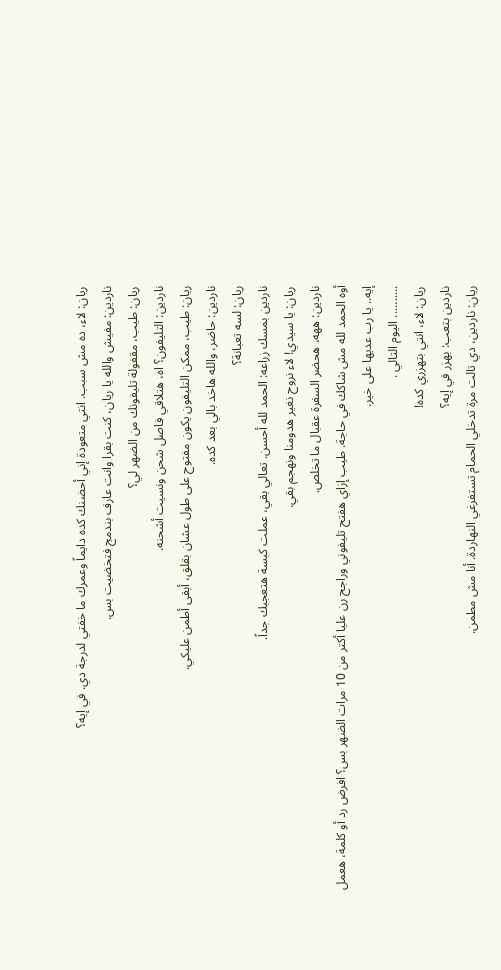ريان: لاء، ده مش سبب. انتي متعودة إني أحضنك كده دايماً وعمرك ما خفتي لدرجة دي. في إيه؟
ناردين: مفيش والله يا ريان، كنت بقرا وانت عارف بندمج فتخضيت بس.
ريان: طيب، مقفولة تليفونك من الضهر لي؟
ناردين: التليفون؟ اه، هتلاقي فاصل شحن ونسيت أشحنه.
ريان: طيب، ممكن التليفون يكون مفتوح على طول عشان بقلق، أبقى أطمن عليكي.
ناردين: حاضر، والله هاخد بالي بعد كده.
ريان: لسه تعبانة؟
ناردين بمسك زراعه: الحمد لله أحسن. تعالي بقي، عملت كبسة هتعجبك جداً.
ريان: يا سيدي! لاء نروح نغير هدومنا ونهجم بقي.
ناردين: ههه، هحضر السفرة عقبال ما تخلص.
أوه الحمد لله مش شاكك في حاجة. طيب إزاي هفتح تليفوني وراجح رن عليا أكتر من 10 مرات الضهر بس؟ افرض رد أو كلمة، هعمل إيه.. يا رب عديها على خير.
.......... اليوم التالي .
ريان: لاء، انتي بتهزري كده!
ناردين بتعب: بهزر في إيه؟
ريان: ناردين، دي تالت مرة تدخلي الحمام تستفرغي النهاردة. أنا مش مطمن.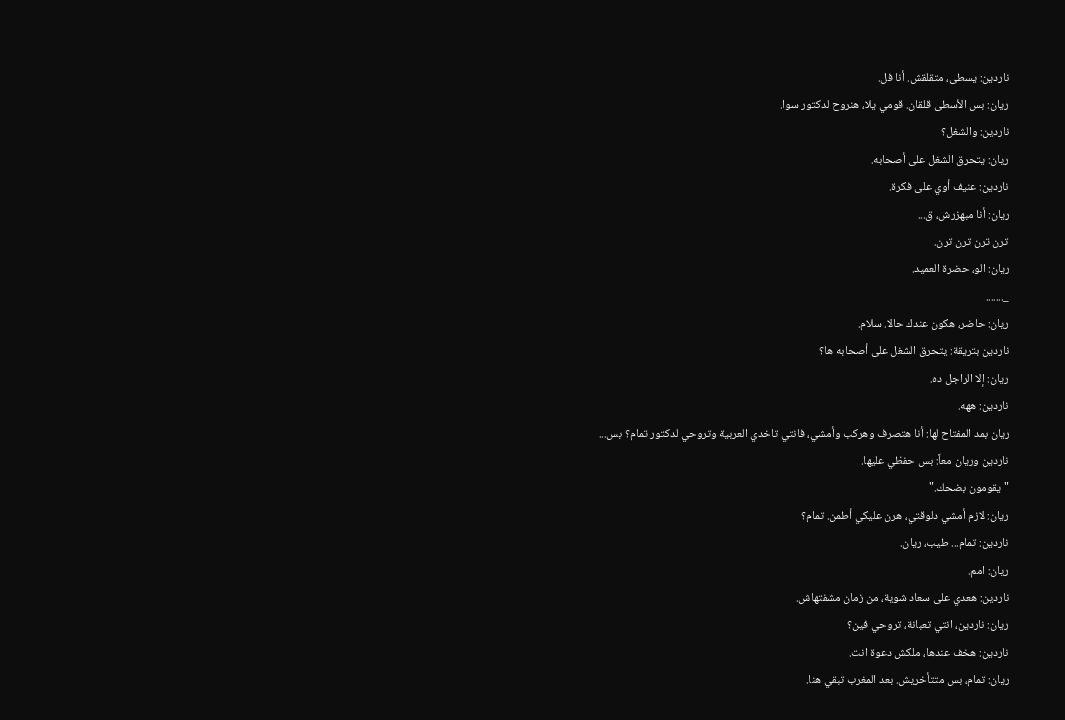ناردين: يسطى، متقلقش. أنا فل.
ريان: بس الأسطى قلقان. قومي يلا، هنروح لدكتور سوا.
ناردين: والشغل؟
ريان: يتحرق الشغل على أصحابه.
ناردين: عنيف أوي على فكرة.
ريان: أنا مبهزرش، ق...
ترن ترن ترن ترن.
ريان: الو، حضرة العميد.
_.......
ريان: حاضر، هكون عندك حالا. سلام.
ناردين بتريقة: يتحرق الشغل على أصحابه ها؟
ريان: إلا الراجل ده.
ناردين: ههه.
ريان بمد المفتاح لها: أنا هتصرف وهركب وأمشي، فانتي تاخدي العربية وتروحي لدكتور تمام؟ بس...
ناردين وريان معاً: بس حفظي عليها.
"يقومون بضحك."
ريان: لازم أمشي دلوقتي، هرن عليكي أطمن. تمام؟
ناردين: تمام... طيب، ريان.
ريان: امم.
ناردين: هعدي على سعاد شوية، من زمان مشفتهاش.
ريان: ناردين، انتي تعبانة، تروحي فين؟
ناردين: هخف عندها، ملكش دعوة انت.
ريان: تمام، بس متتأخريش. بعد المغرب تبقي هنا.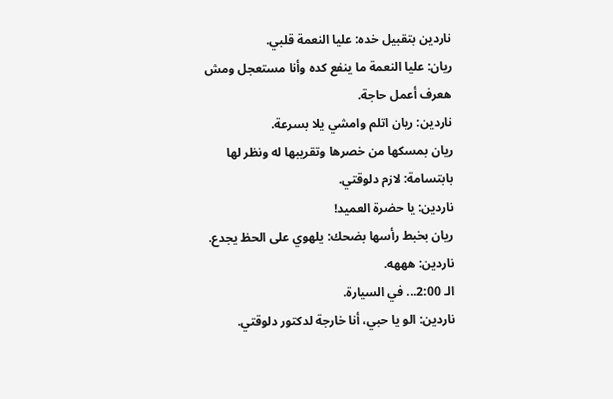ناردين بتقبيل خده: عليا النعمة قلبي.
ريان: عليا النعمة ما ينفع كده وأنا مستعجل ومش هعرف أعمل حاجة.
ناردين: ريان اتلم وامشي يلا بسرعة.
ريان بمسكها من خصرها وتقريبها له ونظر لها بابتسامة: لازم دلوقتي.
ناردين: يا حضرة العميد!
ريان بخبط رأسها بضحك: يلهوي على الحظ يجدع.
ناردين: هههه.
الـ 2:00... في السيارة.
ناردين: الو يا حبي، أنا خارجة لدكتور دلوقتي.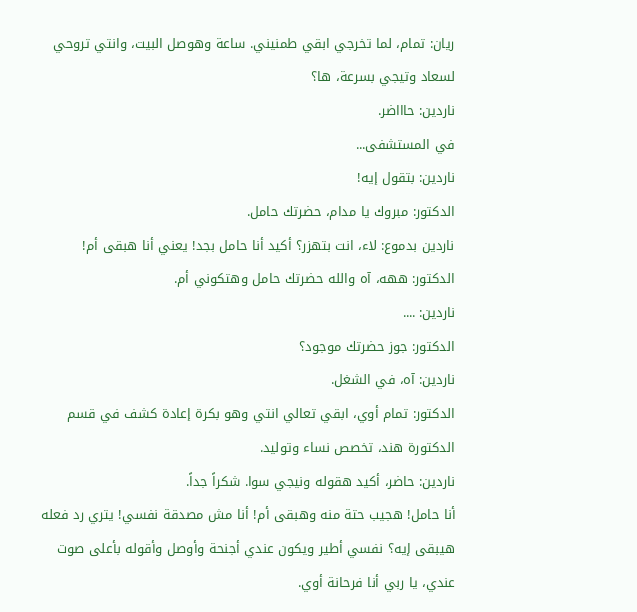ريان: تمام، لما تخرجي ابقي طمنيني. ساعة وهوصل البيت، وانتي تروحي لسعاد وتيجي بسرعة، ها؟
ناردين: حاااضر.
في المستشفى...
ناردين: بتقول إيه!
الدكتور: مبروك يا مدام، حضرتك حامل.
ناردين بدموع: لاء، انت بتهزر؟ أكيد أنا حامل بجد! يعني أنا هبقى أم!
الدكتور: ههه، آه والله حضرتك حامل وهتكوني أم.
ناردين: ....
الدكتور: جوز حضرتك موجود؟
ناردين: آه، في الشغل.
الدكتور: تمام أوي، ابقي تعالي انتي وهو بكرة إعادة كشف في قسم الدكتورة هند، تخصص نساء وتوليد.
ناردين: حاضر، أكيد هقوله ونيجي سوا. شكراً جداً.
أنا حامل! هجيب حتة منه وهبقى أم! أنا مش مصدقة نفسي! يتري رد فعله هيبقى إيه؟ نفسي أطير ويكون عندي أجنحة وأوصل وأقوله بأعلى صوت عندي، يا ربي أنا فرحانة أوي.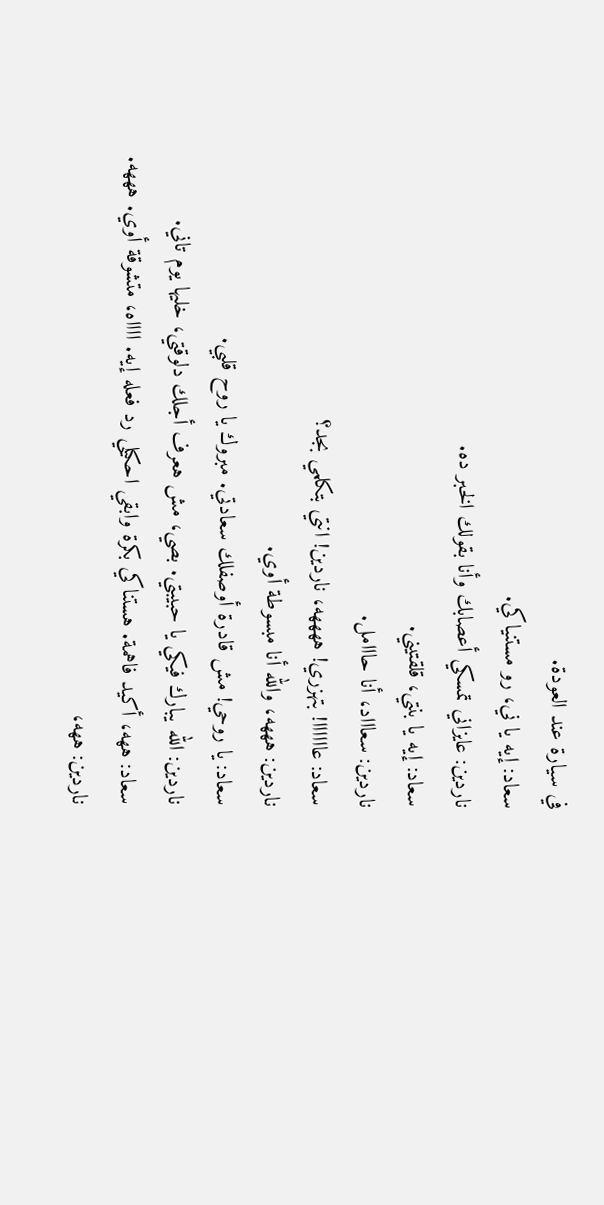في سيارة عند العودة.
سعاد: إيه يا ني، رو مستنياكي.
ناردين: عايزاني تمسكي أعصابك وأنا بقولك الخبر ده.
سعاد: إيه يا بنتي، قلقتيني.
ناردين: سعاااد، أنا حااامل.
سعاد: عاااااا! بتهزري! ههههه، ناردين! انتي بتكلمي بجد؟
ناردين: هههه، والله أنا مبسوطة أوي.
سعاد: يا روحي! مش قادرة أوصفلك سعادتي. مبروك يا روح قلبي.
ناردين: الله يبارك فيكي يا حبيبتي. بصي، مش هعرف أجلك دلوقتي، خليها يوم تاني.
سعاد: ههه، أكيد فاهمة. هستناكي بكرة وابقي احكيلي رد فعله إيه. ااااه، متشوقة أوي. هههه.
ناردين: ههه،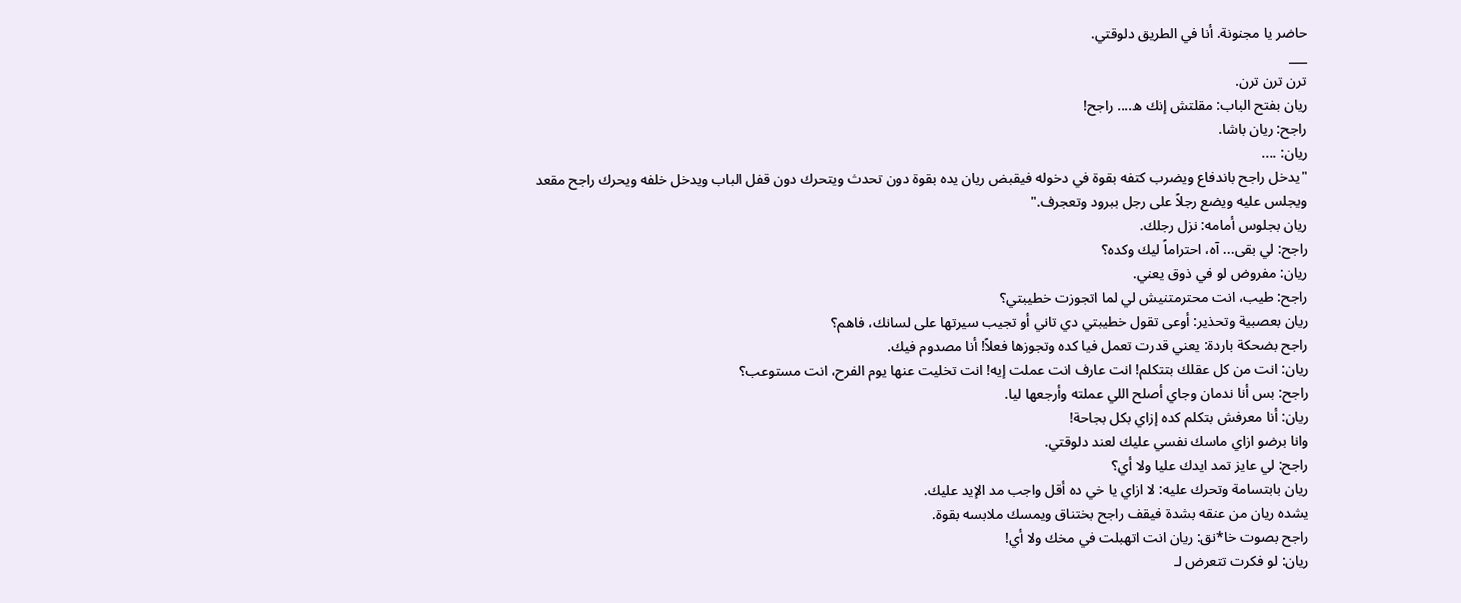حاضر يا مجنونة. أنا في الطريق دلوقتي.
___
ترن ترن ترن.
ريان بفتح الباب: مقلتش إنك ه.... راجح!
راجح: ريان باشا.
ريان: ....
"يدخل راجح باندفاع ويضرب كتفه بقوة في دخوله فيقبض ريان يده بقوة دون تحدث ويتحرك دون قفل الباب ويدخل خلفه ويحرك راجح مقعد ويجلس عليه ويضع رجلاً على رجل ببرود وتعجرف."
ريان بجلوس أمامه: نزل رجلك.
راجح: لي بقى... آه، احتراماً ليك وكده؟
ريان: مفروض لو في ذوق يعني.
راجح: طيب، انت محترمتنيش لي لما اتجوزت خطيبتي؟
ريان بعصبية وتحذير: أوعى تقول خطيبتي دي تاني أو تجيب سيرتها على لسانك، فاهم؟
راجح بضحكة باردة: يعني قدرت تعمل فيا كده وتجوزها فعلاً! أنا مصدوم فيك.
ريان: انت من كل عقلك بتتكلم! انت عارف انت عملت إيه! انت تخليت عنها يوم الفرح، انت مستوعب؟
راجح: بس أنا ندمان وجاي أصلح اللي عملته وأرجعها ليا.
ريان: أنا معرفش بتكلم كده إزاي بكل بجاحة!
وانا برضو ازاي ماسك نفسي عليك لعند دلوقتي.
راجح: لي عايز تمد ايدك عليا ولا أي؟
ريان بابتسامة وتحرك عليه: لا ازاي يا خي ده أقل واجب مد الإيد عليك.
يشده ريان من عنقه بشدة فيقف راجح بختناق ويمسك ملابسه بقوة.
راجح بصوت خا*نق: ريان انت اتهبلت في مخك ولا أي!
ريان: لو فكرت تتعرض لـ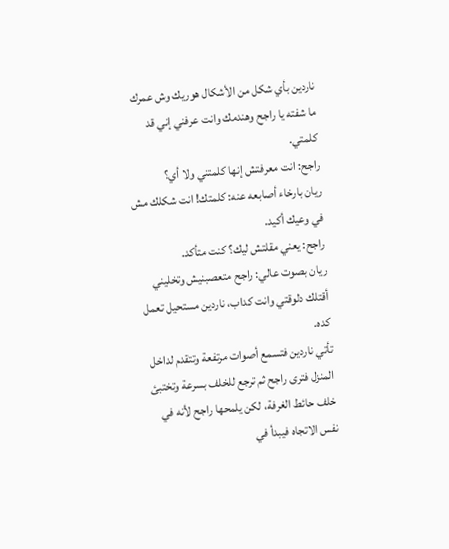ناردين بأي شكل من الأشكال هوريك وش عمرك ما شفته يا راجح وهندمك وانت عرفني إني قد كلمتي.
راجح: انت معرفتش إنها كلمتني ولا أي؟
ريان بارخاء أصابعه عنه: كلمتك! انت شكلك مش في وعيك أكيد.
راجح: يعني مقلتش ليك؟ كنت متأكد.
ريان بصوت عالي: راجح متعصبنيش وتخليني أقتلك دلوقتي وانت كداب، ناردين مستحيل تعمل كده.
تأتي ناردين فتسمع أصوات مرتفعة وتتقدم لداخل المنزل فترى راجح ثم ترجع للخلف بسرعة وتختبئ خلف حائط الغرفة، لكن يلمحها راجح لأنه في نفس الاتجاه فيبدأ في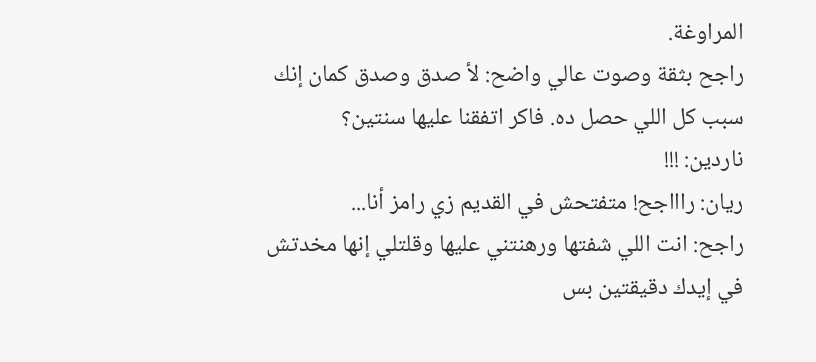المراوغة.
راجح بثقة وصوت عالي واضح: لأ صدق وصدق كمان إنك سبب كل اللي حصل ده. فاكر اتفقنا عليها سنتين؟
ناردين: !!!
ريان: راااجح! متفتحش في القديم زي رامز أنا...
راجح: انت اللي شفتها ورهنتني عليها وقلتلي إنها مخدتش في إيدك دقيقتين بس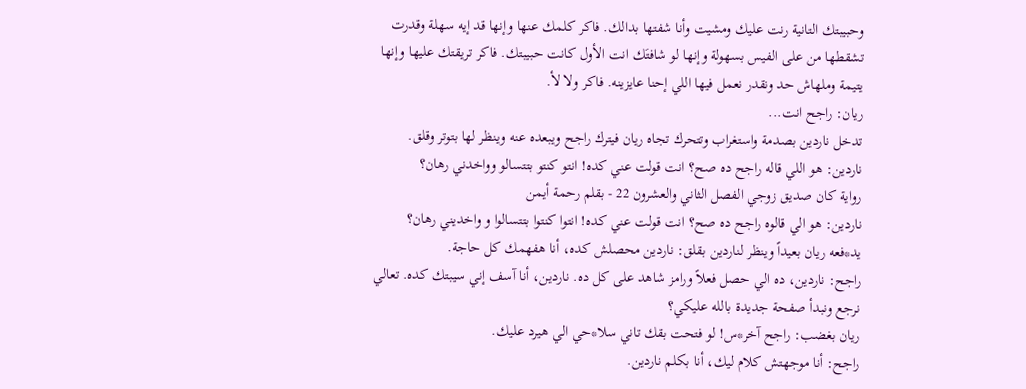وحبيبتك التانية رنت عليك ومشيت وأنا شفتها بدالك. فاكر كلمك عنها وإنها قد إيه سهلة وقدرت تشقطها من على الفيس بسهولة وإنها لو شافتَك انت الأول كانت حبيبتك. فاكر تريقتك عليها وإنها يتيمة وملهاش حد ونقدر نعمل فيها اللي إحنا عايزينه. فاكر ولا لأ.
ريان: راجح انت...
تدخل ناردين بصدمة واستغراب وتتحرك تجاه ريان فيترك راجح ويبعده عنه وينظر لها بتوتر وقلق.
ناردين: هو اللي قاله راجح ده صح؟ انت قولت عني كده! انتو كنتو بتتسالو وواخدني رهان؟
رواية كان صديق زوجي الفصل الثاني والعشرون 22 - بقلم رحمة أيمن
ناردين: هو الي قالوه راجح ده صح؟ انت قولت عني كده! انتوا كنتوا بتتسالوا و واخديني رهان؟
يد*فعه ريان بعيداً وينظر لناردين بقلق: ناردين محصلش كده، أنا هفهمك كل حاجة.
راجح: ناردين، ده الي حصل فعلاً ورامز شاهد على كل ده. ناردين، أنا آسف إني سيبتك كده. تعالي نرجع ونبدأ صفحة جديدة بالله عليكي؟
ريان بغضب: راجح آخر*س! لو فتحت بقك تاني سلا*حي الي هيرد عليك.
راجح: أنا موجهتش كلام ليك، أنا بكلم ناردين.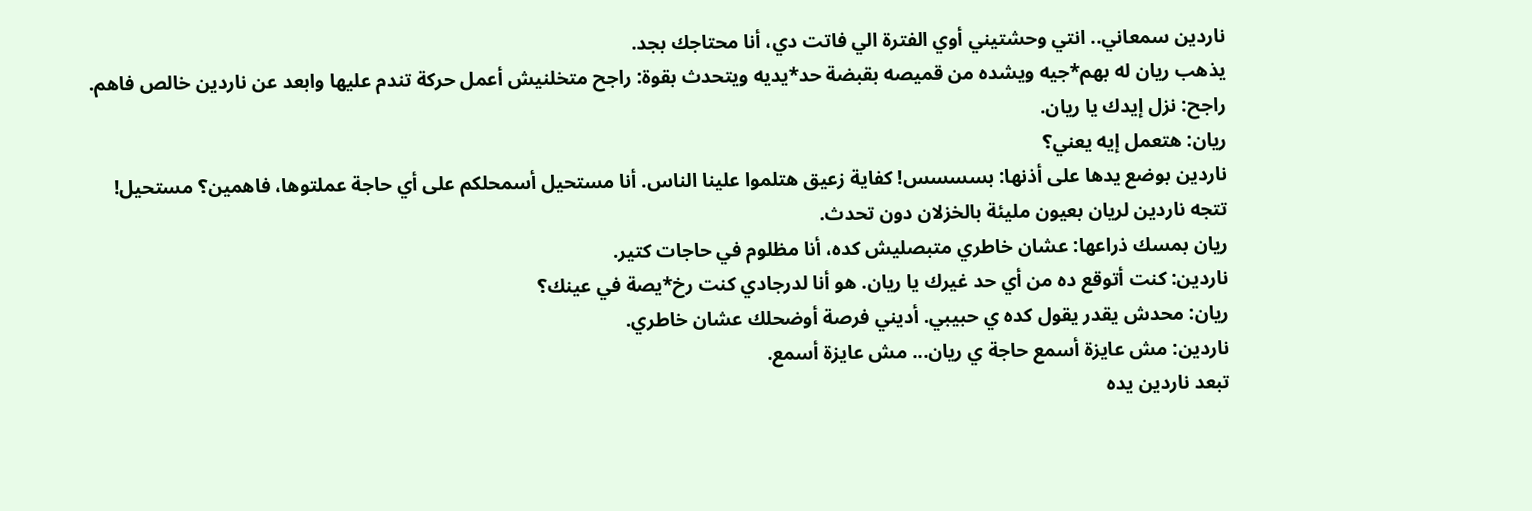ناردين سمعاني.. انتي وحشتيني أوي الفترة الي فاتت دي، أنا محتاجك بجد.
يذهب ريان له بهم*جيه ويشده من قميصه بقبضة حد*يديه ويتحدث بقوة: راجح متخلنيش أعمل حركة تندم عليها وابعد عن ناردين خالص فاهم.
راجح: نزل إيدك يا ريان.
ريان: هتعمل إيه يعني؟
ناردين بوضع يدها على أذنها: بسسسس! كفاية زعيق هتلموا علينا الناس. أنا مستحيل أسمحلكم على أي حاجة عملتوها، فاهمين؟ مستحيل!
تتجه ناردين لريان بعيون مليئة بالخزلان دون تحدث.
ريان بمسك ذراعها: عشان خاطري متبصليش كده، أنا مظلوم في حاجات كتير.
ناردين: كنت أتوقع ده من أي حد غيرك يا ريان. هو أنا لدرجادي كنت رخ*يصة في عينك؟
ريان: محدش يقدر يقول كده ي حبيبي. أديني فرصة أوضحلك عشان خاطري.
ناردين: مش عايزة أسمع حاجة ي ريان... مش عايزة أسمع.
تبعد ناردين يده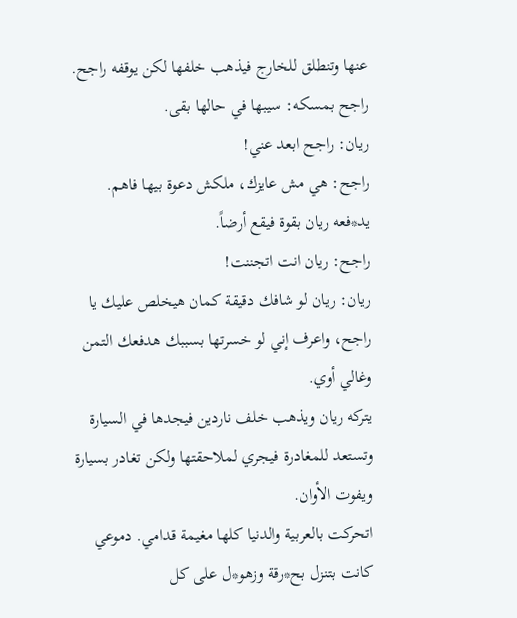عنها وتنطلق للخارج فيذهب خلفها لكن يوقفه راجح.
راجح بمسكه: سيبها في حالها بقى.
ريان: راجح ابعد عني!
راجح: هي مش عايزك، ملكش دعوة بيها فاهم.
يد*فعه ريان بقوة فيقع أرضاً.
راجح: ريان انت اتجننت!
ريان: ريان لو شافك دقيقة كمان هيخلص عليك يا راجح، واعرف إني لو خسرتها بسببك هدفعك التمن وغالي أوي.
يتركه ريان ويذهب خلف ناردين فيجدها في السيارة وتستعد للمغادرة فيجري لملاحقتها ولكن تغادر بسيارة ويفوت الأوان.
اتحركت بالعربية والدنيا كلها مغيمة قدامي. دموعي كانت بتنزل بح*رقة وزهو*ل على كل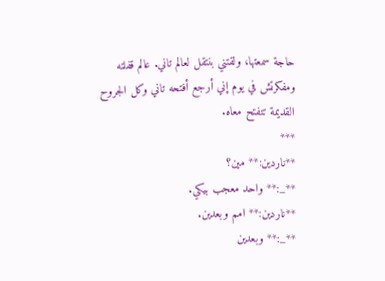حاجة سمعتها، ولقتني بنتقل لعالم تاني. عالم قفلته ومفكرتش في يوم إني أرجع أفتحه تاني وكل الجروح القديمة تتفتح معاه.
***
**ناردين:** مين؟
**_:** واحد معجب بيكي.
**ناردين:** امم وبعدين.
**_:** وبعدين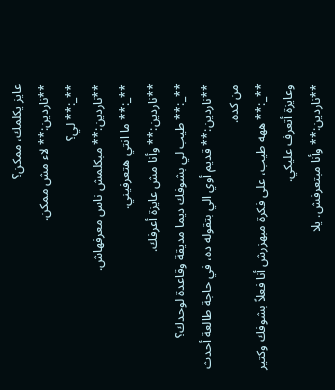عايز يكلمك، ممكن؟
**ناردين:** لاء مش ممكن.
**_:** لي؟
**ناردين:** مبكلمش ناس معرفهاش.
**_:** ما انتي هتعرفيني.
**ناردين:** وأنا مش عايزة أعرفك.
**_:** طيب لي بشوفك ديما مديقة وقاعدة لوحدك؟
**ناردين:** قديم أوي الي بتقوله ده، في حاجة طالعة أحدث من كده.
**_:** ههه طيب، على فكرة مبهزرش أنا فعلاً بشوفك وكتير وعايزة أتعرف عليكي.
**ناردين:** وأنا مبتعرفش. يلا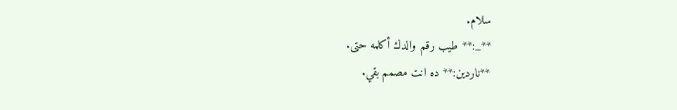سلام.
**_:** طيب رقم والدك أكلمه حتى.
**ناردين:** ده انت مصمم بقي.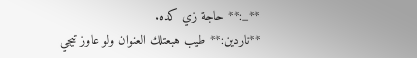**_:** حاجة زي كده.
**ناردين:** طيب هبعتلك العنوان ولو عاوز تيجي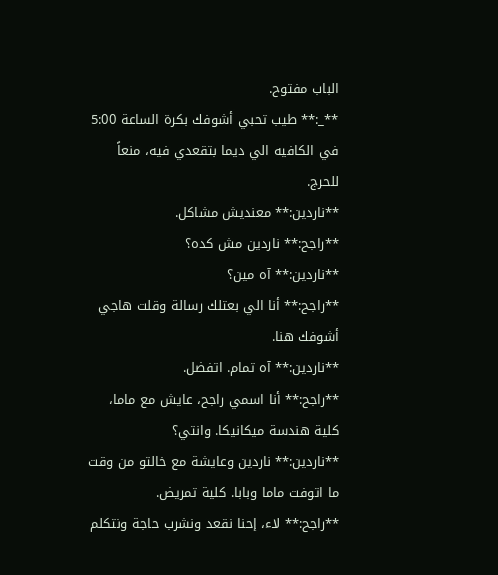الباب مفتوح.
**_:** طيب تحبي أشوفك بكرة الساعة 5:00 في الكافيه الي ديما بتقعدي فيه، منعاً للحرج.
**ناردين:** معنديش مشاكل.
**راجح:** ناردين مش كده؟
**ناردين:** آه مين؟
**راجح:** أنا الي بعتلك رسالة وقلت هاجي أشوفك هنا.
**ناردين:** آه تمام. اتفضل.
**راجح:** أنا اسمي راجح، عايش مع ماما، كلية هندسة ميكانيكا. وانتي؟
**ناردين:** ناردين وعايشة مع خالتو من وقت ما اتوفت ماما وبابا. كلية تمريض.
**راجح:** لاء، إحنا نقعد ونشرب حاجة ونتكلم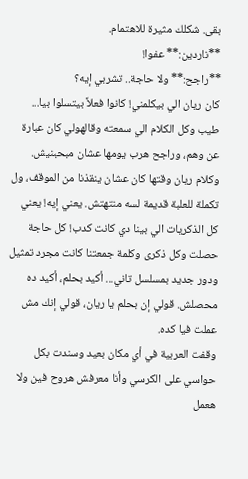بقى. شكلك مثيرة للاهتمام.
**ناردين:** عفوا!
**راجح:** ولا حاجة.. تشربي إيه؟
كان ريان الي بيكلمني! كانوا فعلاً بيتسلوا بيا... طيب وكل الكلام الي سمعته وقالهولي كان عبارة عن وهم، وراجح هرب يومها عشان مبحبنيش. وكلام ريان وقتها كان عشان ينقذنا من الموقف، ول تكملة للعلبة قديمة لسه منتهتش. يعني إيه! يعني كل الذكريات الي بينا دي كانت كدب! كل حاجة حصلت وكل ذكرى وكلمة جمعتنا كانت مجرد تمثيل ودور جديد بمسلسل تاني... أكيد بحلم، أكيد ده محصلش. قولي إن بحلم يا ريان، قولي إنك مش عملت فيا كده.
وقفت العربية في أي مكان بعيد وسندت بكل حواسي على الكرسي وأنا معرفش هروح فين ولا هعمل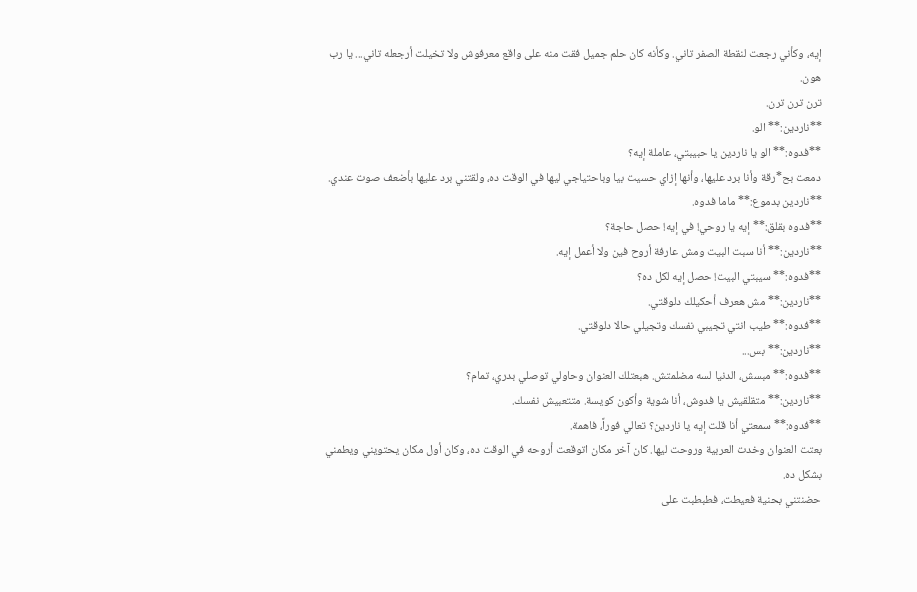إيه، وكأني رجعت لنقطة الصفر تاني. وكأنه كان حلم جميل فقت منه على واقع معرفوش ولا تخيلت أرجعله تاني... يا رب هون.
ترن ترن ترن.
**ناردين:** الو.
**فدوه:** الو يا ناردين يا حبيبتي، عاملة إيه؟
دمعت بح*رقة وأنا برد عليها، وأنها إزاي حسيت بيا وباحتياجي ليها في الوقت ده، ولقتني برد عليها بأضعف صوت عندي.
**ناردين بدموع:** ماما فدوه.
**فدوه بقلق:** إيه يا روحي! في إيه! حصل حاجة؟
**ناردين:** أنا سبت البيت ومش عارفة أروح فين ولا أعمل إيه.
**فدوه:** سيبتي البيت! حصل إيه لكل ده؟
**ناردين:** مش هعرف أحكيلك دلوقتي.
**فدوه:** طيب انتي تجيبي نفسك وتجيلي حالا دلوقتي.
**ناردين:** بس...
**فدوه:** مبسش، الدنيا لسه مضلمتش. هبعتلك العنوان وحاولي توصلي بدري، تمام؟
**ناردين:** متقلقيش يا فدوش، أنا شوية وأكون كويسة. متتعبيش نفسك.
**فدوه:** سمعتي أنا قلت إيه يا ناردين؟ تعالي فوراً، فاهمة.
بعتت العنوان وخدت العربية وروحت ليها. كان آخر مكان اتوقعت أروحه في الوقت ده، وكان أول مكان يحتويني ويطمني بشكل ده.
حضنتني بحنية فعيطت، فطبطبت على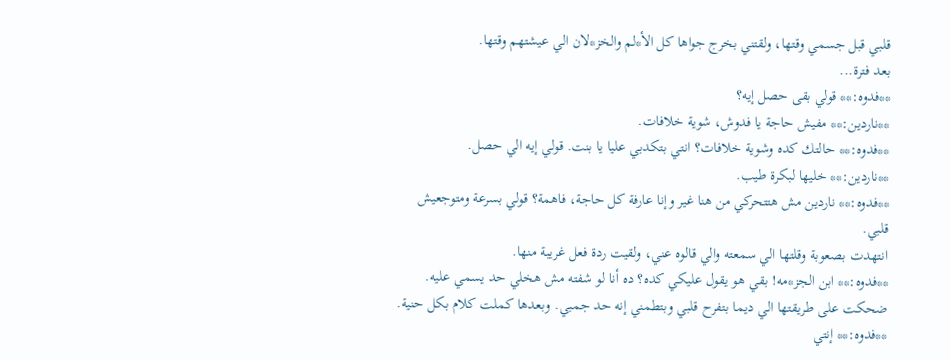قلبي قبل جسمي وقتها، ولقتني بخرج جواها كل الأ*لم والخز*لان الي عيشتهم وقتها.
بعد فترة...
**فدوه:** قولي بقى حصل إيه؟
**ناردين:** مفيش حاجة يا فدوش، شوية خلافات.
**فدوه:** حالتك كده وشوية خلافات؟ انتي بتكدبي عليا يا بنت. قولي إيه الي حصل.
**ناردين:** خليها لبكرة طيب.
**فدوه:** ناردين مش هتتحركي من هنا غير وإنا عارفة كل حاجة، فاهمة؟ قولي بسرعة ومتوجعيش قلبي.
انتهدت بصعوبة وقلتها الي سمعته والي قالوه عني، ولقيت ردة فعل غريبة منها.
**فدوه:** ابن الجز*مه! بقي هو يقول عليكي كده؟ ده أنا لو شفته مش هخلي حد يسمي عليه.
ضحكت على طريقتها الي ديما بتفرح قلبي وبتطمني إنه حد جمبي. وبعدها كملت كلام بكل حنية.
**فدوه:** إنتي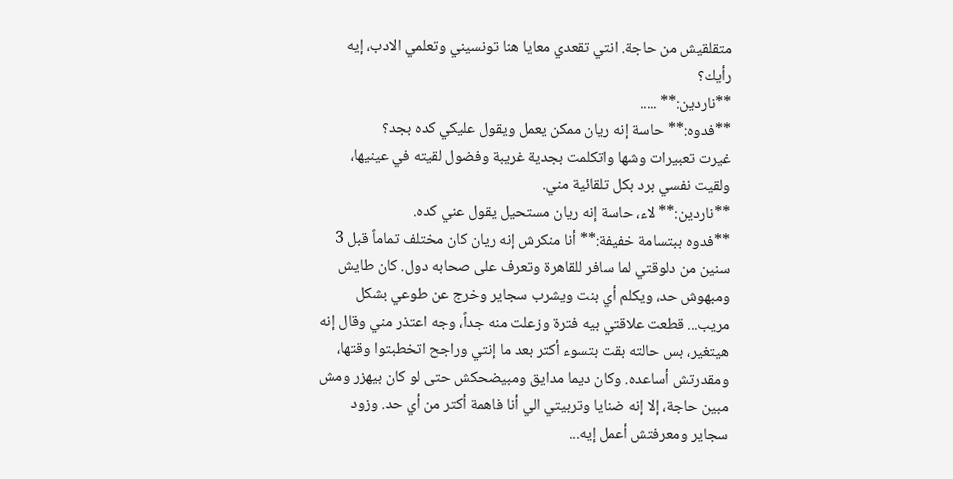متقلقيش من حاجة. انتي تقعدي معايا هنا تونسيني وتعلمي الادب، إيه رأيك؟
**ناردين:** .....
**فدوه:** حاسة إنه ريان ممكن يعمل ويقول عليكي كده بجد؟
غيرت تعبيرات وشها واتكلمت بجدية غريبة وفضول لقيته في عينيها، ولقيت نفسي برد بكل تلقائية مني.
**ناردين:** لاء، حاسة إنه ريان مستحيل يقول عني كده.
**فدوه ببتسامة خفيفة:** أنا منكرش إنه ريان كان مختلف تماماً قبل 3 سنين من دلوقتي لما سافر للقاهرة وتعرف على صحابه دول. كان طايش ومبهوش حد، ويكلم أي بنت ويشرب سجاير وخرج عن طوعي بشكل مريب... قطعت علاقتي بيه فترة وزعلت منه جداً، وجه اعتذر مني وقال إنه هيتغير، بس حالته بقت بتسوء أكتر بعد ما إنتي وراجح اتخطبتوا وقتها، ومقدرتش أساعده. وكان ديما مدايق ومبيضحكش حتى لو كان بيهزر ومش مبين حاجة، إلا إنه ضنايا وتربيتي الي أنا فاهمة أكتر من أي حد. وزود سجاير ومعرفتش أعمل إيه...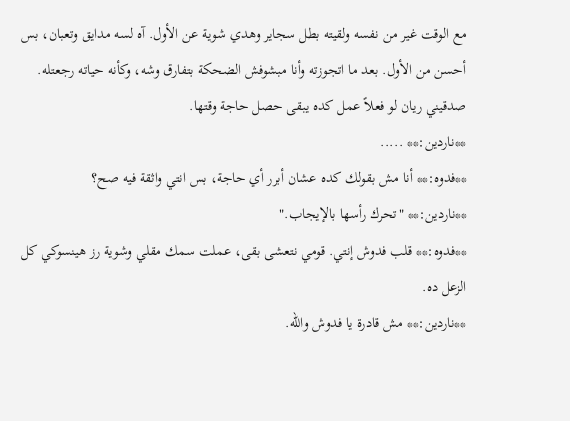مع الوقت غير من نفسه ولقيته بطل سجاير وهدي شوية عن الأول. آه لسه مدايق وتعبان، بس أحسن من الأول. بعد ما اتجوزته وأنا مبشوفش الضحكة بتفارق وشه، وكأنه حياته رجعتله. صدقيني ريان لو فعلاً عمل كده يبقى حصل حاجة وقتها.
**ناردين:** .....
**فدوه:** أنا مش بقولك كده عشان أبرر أي حاجة، بس انتي واثقة فيه صح؟
**ناردين:** "تحرك رأسها بالإيجاب."
**فدوه:** قلب فدوش إنتي. قومي نتعشى بقى، عملت سمك مقلي وشوية رز هينسوكي كل الزعل ده.
**ناردين:** مش قادرة يا فدوش والله.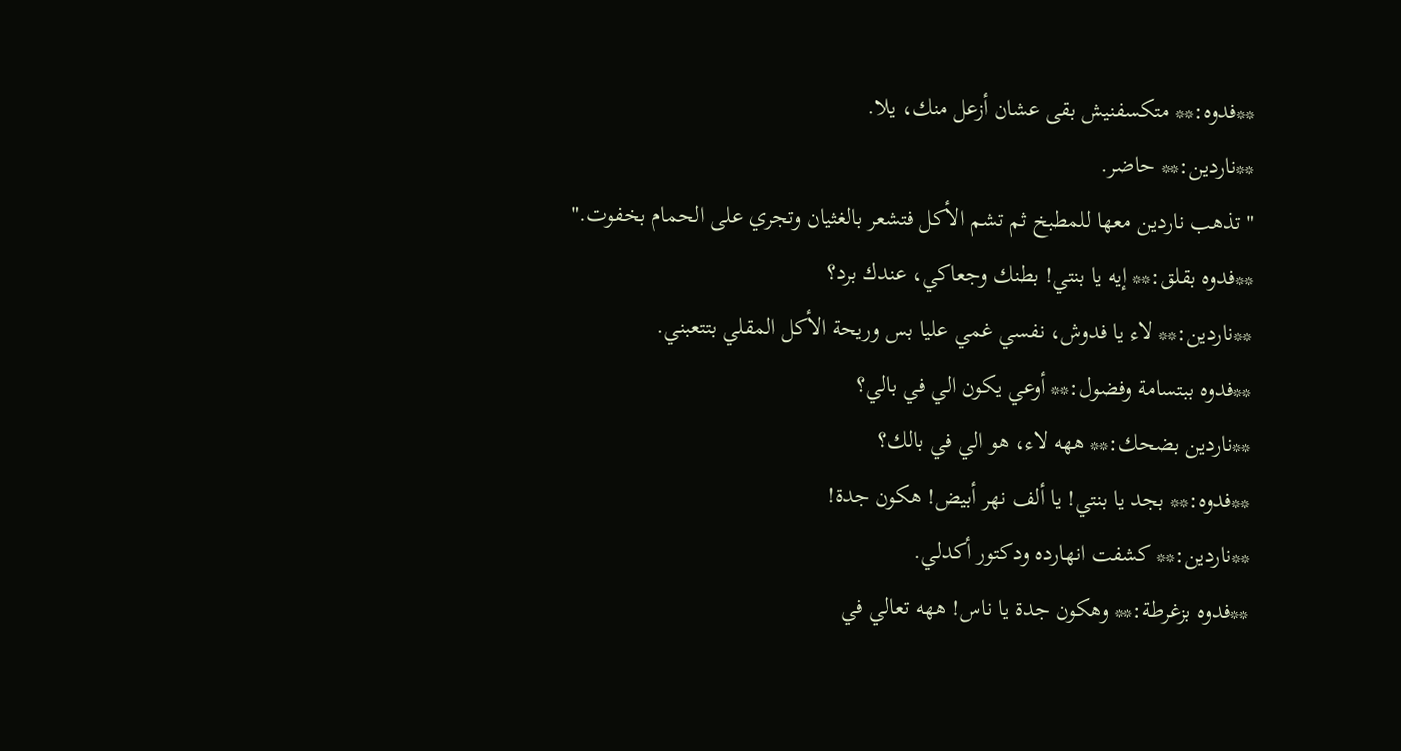**فدوه:** متكسفنيش بقى عشان أزعل منك، يلا.
**ناردين:** حاضر.
"تذهب ناردين معها للمطبخ ثم تشم الأكل فتشعر بالغثيان وتجري على الحمام بخفوت."
**فدوه بقلق:** إيه يا بنتي! بطنك وجعاكي، عندك برد؟
**ناردين:** لاء يا فدوش، نفسي غمي عليا بس وريحة الأكل المقلي بتتعبني.
**فدوه ببتسامة وفضول:** أوعي يكون الي في بالي؟
**ناردين بضحك:** ههه لاء، هو الي في بالك؟
**فدوه:** بجد يا بنتي! يا ألف نهر أبيض! هكون جدة!
**ناردين:** كشفت انهارده ودكتور أكدلي.
**فدوه بزغرطة:** وهكون جدة يا ناس! ههه تعالي في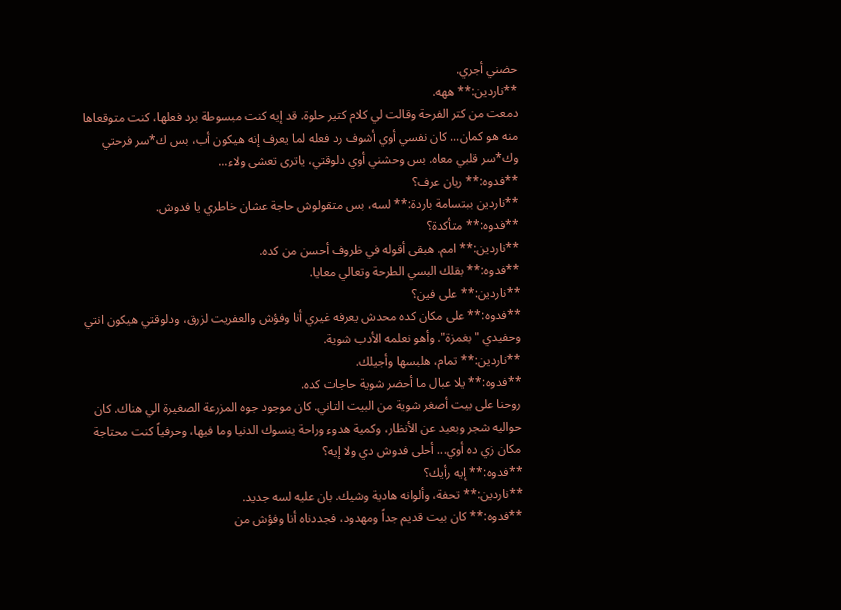حضني أجري.
**ناردين:** ههه.
دمعت من كتر الفرحة وقالت لي كلام كتير حلوة. قد إيه كنت مبسوطة برد فعلها، كنت متوقعاها منه هو كمان... كان نفسي أوي أشوف رد فعله لما يعرف إنه هيكون أب، بس ك*سر فرحتي وك*سر قلبي معاه. بس وحشني أوي دلوقتي، ياترى تعشى ولاء...
**فدوه:** ريان عرف؟
**ناردين ببتسامة باردة:** لسه، بس متقولوش حاجة عشان خاطري يا فدوش.
**فدوه:** متأكدة؟
**ناردين:** امم. هبقى أقوله في ظروف أحسن من كده.
**فدوه:** بقلك البسي الطرحة وتعالي معايا.
**ناردين:** على فين؟
**فدوه:** على مكان كده محدش يعرفه غيري أنا وفؤش والعفريت لزرق، ودلوقتي هيكون انتي وحفيدي "بغمزة". وأهو نعلمه الأدب شوية.
**ناردين:** تمام، هلبسها وأجيلك.
**فدوه:** يلا عبال ما أحضر شوية حاجات كده.
روحنا على بيت أصغر شوية من البيت التاني. كان موجود جوه المزرعة الصغيرة الي هناك. كان حواليه شجر وبعيد عن الأنظار، وكمية هدوء وراحة ينسوك الدنيا وما فيها، وحرفياً كنت محتاجة مكان زي ده أوي... أحلى فدوش دي ولا إيه؟
**فدوه:** إيه رأيك؟
**ناردين:** تحفة، وألوانه هادية وشيك. بان عليه لسه جديد.
**فدوه:** كان بيت قديم جداً ومهدود، فجددناه أنا وفؤش من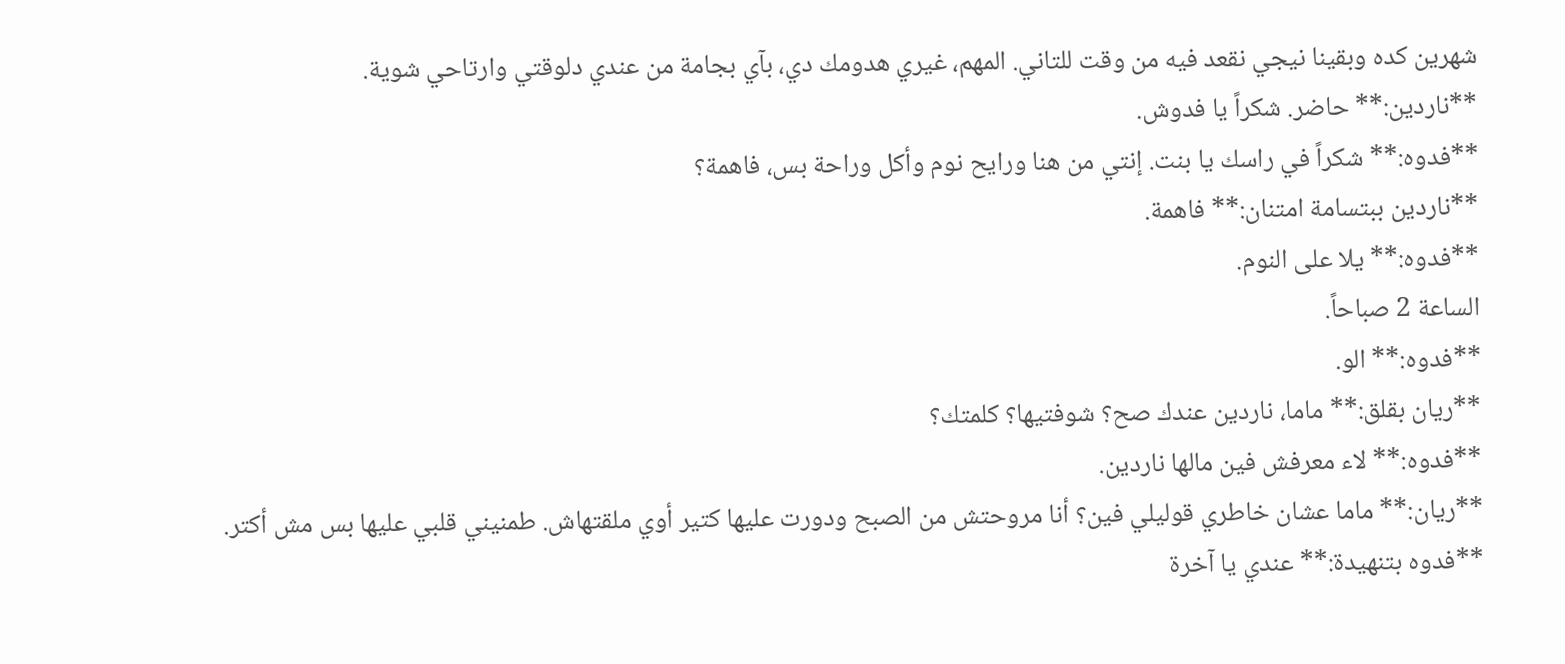شهرين كده وبقينا نيجي نقعد فيه من وقت للتاني. المهم، غيري هدومك دي، بآي بجامة من عندي دلوقتي وارتاحي شوية.
**ناردين:** حاضر. شكراً يا فدوش.
**فدوه:** شكراً في راسك يا بنت. إنتي من هنا ورايح نوم وأكل وراحة بس، فاهمة؟
**ناردين ببتسامة امتنان:** فاهمة.
**فدوه:** يلا على النوم.
الساعة 2 صباحاً.
**فدوه:** الو.
**ريان بقلق:** ماما، ناردين عندك صح؟ شوفتيها؟ كلمتك؟
**فدوه:** لاء معرفش فين مالها ناردين.
**ريان:** ماما عشان خاطري قوليلي فين؟ أنا مروحتش من الصبح ودورت عليها كتير أوي ملقتهاش. طمنيني قلبي عليها بس مش أكتر.
**فدوه بتنهيدة:** عندي يا آخرة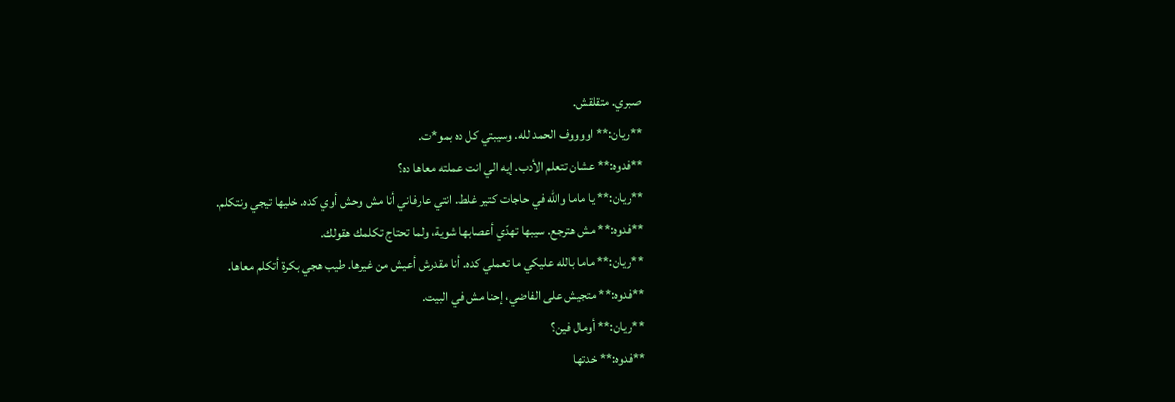صبري. متقلقش.
**ريان:** اووووف الحمد لله. وسيبتي كل ده بمو*ت.
**فدوه:** عشان تتعلم الأدب. إيه الي انت عملته معاها ده؟
**ريان:** يا ماما والله في حاجات كتير غلط. انتي عارفاني أنا مش وحش أوي كده. خليها تيجي ونتكلم.
**فدوه:** مش هترجع. سيبها تهدّي أعصابها شوية، ولما تحتاج تكلمك هقولك.
**ريان:** ماما بالله عليكي ما تعملي كده. أنا مقدرش أعيش من غيرها. طيب هجي بكرة أتكلم معاها.
**فدوه:** متجيش على الفاضي، إحنا مش في البيت.
**ريان:** أومال فين؟
**فدوه:** خدتها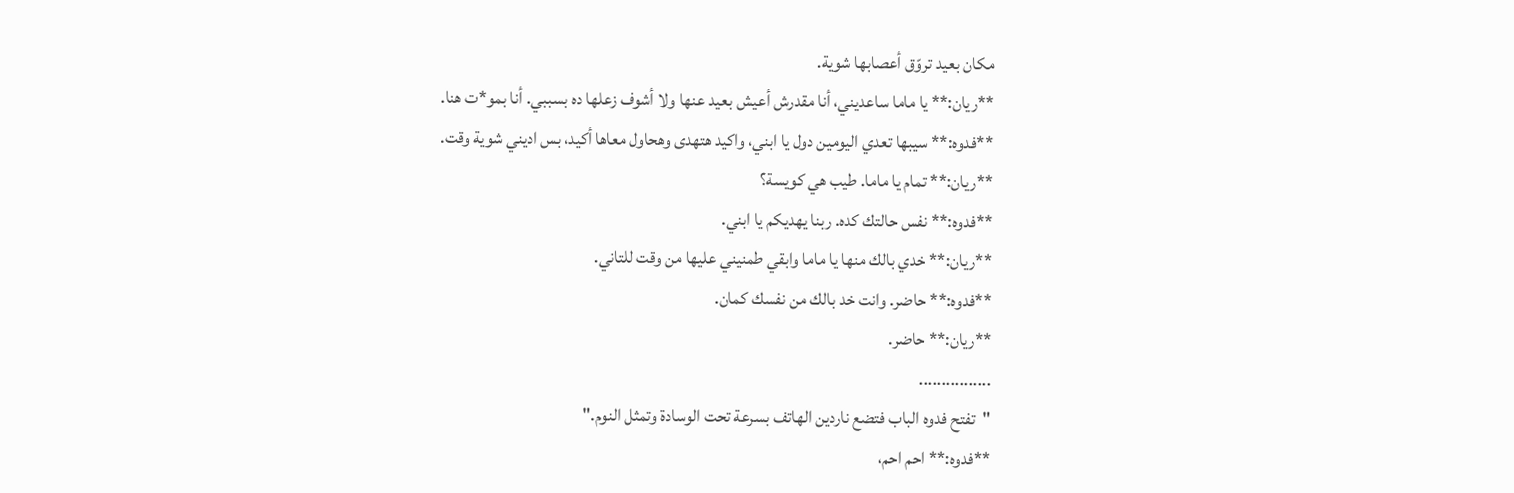مكان بعيد تروّق أعصابها شوية.
**ريان:** يا ماما ساعديني، أنا مقدرش أعيش بعيد عنها ولا أشوف زعلها ده بسببي. أنا بمو*ت هنا.
**فدوه:** سيبها تعدي اليومين دول يا ابني، واكيد هتهدى وهحاول معاها أكيد، بس اديني شوية وقت.
**ريان:** تمام يا ماما. طيب هي كويسة؟
**فدوه:** نفس حالتك كده. ربنا يهديكم يا ابني.
**ريان:** خدي بالك منها يا ماما وابقي طمنيني عليها من وقت للتاني.
**فدوه:** حاضر. وانت خد بالك من نفسك كمان.
**ريان:** حاضر.
................
"تفتح فدوه الباب فتضع ناردين الهاتف بسرعة تحت الوسادة وتمثل النوم."
**فدوه:** احم احم،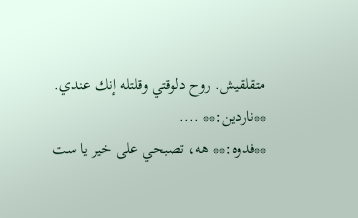متقلقيش. روح دلوقتي وقلتله إنك عندي.
**ناردين:** ....
**فدوه:** هه، تصبحي على خير يا ست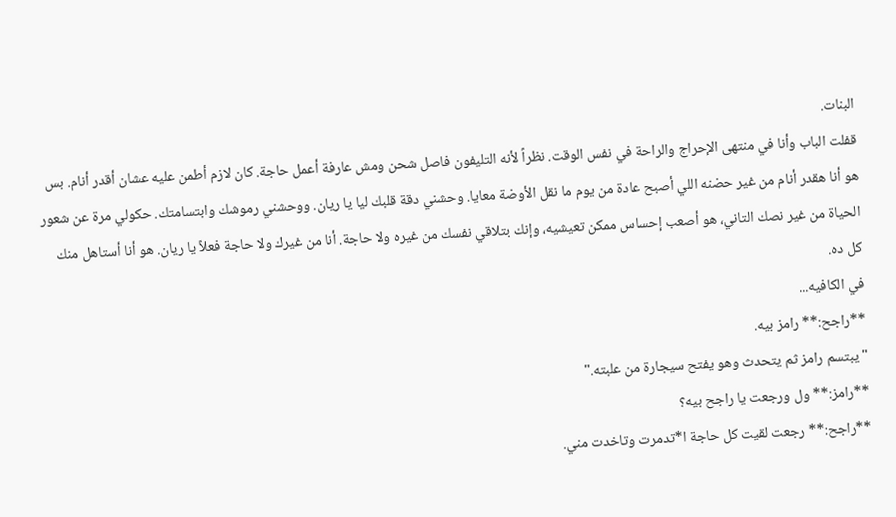البنات.
قفلت الباب وأنا في منتهى الإحراج والراحة في نفس الوقت. نظراً لأنه التليفون فاصل شحن ومش عارفة أعمل حاجة. كان لازم أطمن عليه عشان أقدر أنام. بس هو أنا هقدر أنام من غير حضنه اللي أصبح عادة من يوم ما نقل الأوضة معايا. وحشني دقة قلبك ليا يا ريان. ووحشني رموشك وابتسامتك. حكولي مرة عن شعور الحياة من غير نصك التاني، هو أصعب إحساس ممكن تعيشيه، وإنك بتلاقي نفسك من غيره ولا حاجة. أنا من غيرك ولا حاجة فعلاً يا ريان. هو أنا أستاهل منك كل ده.
في الكافيه...
**راجح:** رامز بيه.
"يبتسم رامز ثم يتحدث وهو يفتح سيجارة من علبته."
**رامز:** ول ورجعت يا راجح بيه؟
**راجح:** رجعت لقيت كل حاجة ا*تدمرت وتاخدت مني.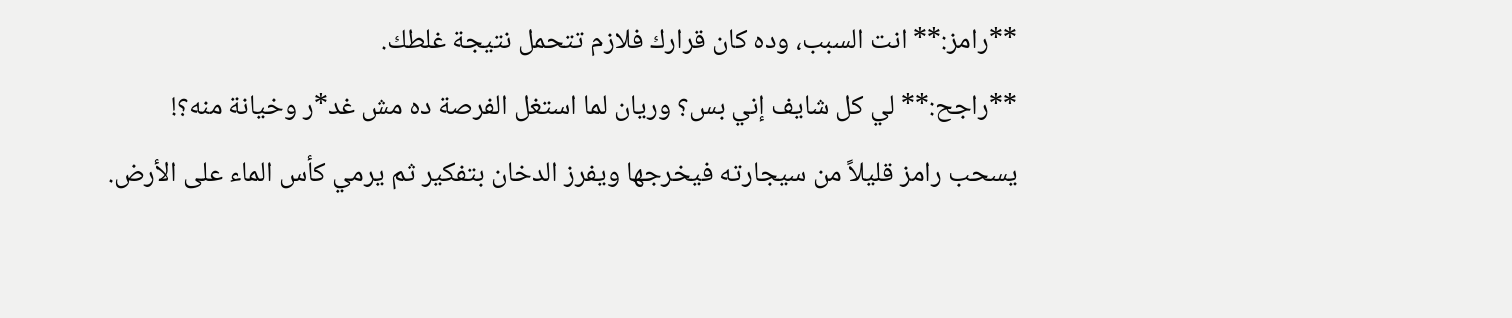**رامز:** انت السبب، وده كان قرارك فلازم تتحمل نتيجة غلطك.
**راجح:** لي كل شايف إني بس؟ وريان لما استغل الفرصة ده مش غد*ر وخيانة منه؟!
يسحب رامز قليلاً من سيجارته فيخرجها ويفرز الدخان بتفكير ثم يرمي كأس الماء على الأرض.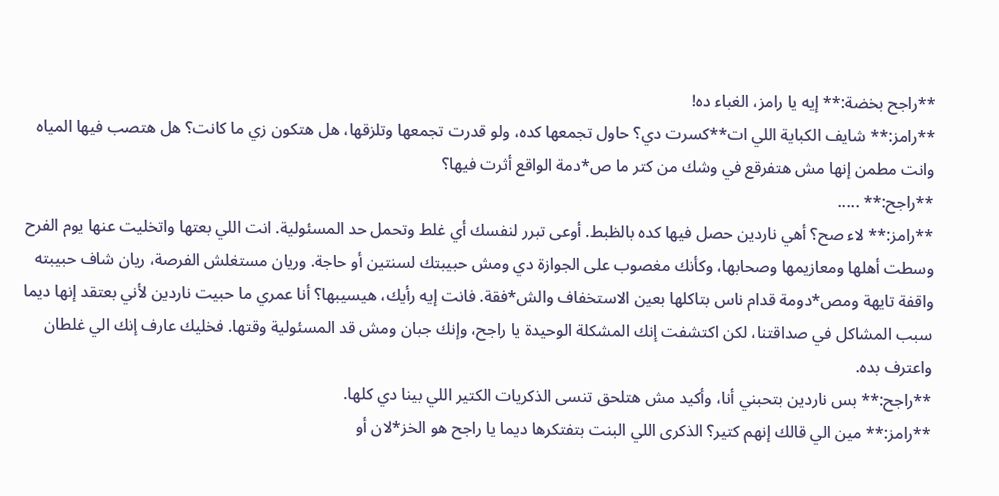**راجح بخضة:** إيه يا رامز، الغباء ده!
**رامز:** شايف الكباية اللي ات**كسرت دي؟ حاول تجمعها كده، ولو قدرت تجمعها وتلزقها، هل هتكون زي ما كانت؟ هل هتصب فيها المياه وانت مطمن إنها مش هتفرقع في وشك من كتر ما ص*دمة الواقع أثرت فيها؟
**راجح:** .....
**رامز:** لاء صح؟ أهي ناردين حصل فيها كده بالظبط. أوعى تبرر لنفسك أي غلط وتحمل حد المسئولية. انت اللي بعتها واتخليت عنها يوم الفرح وسطت أهلها ومعازيمها وصحابها، وكأنك مغصوب على الجوازة دي ومش حبيبتك لسنتين أو حاجة. وريان مستغلش الفرصة، ريان شاف حبيبته واقفة تايهة ومص*دومة قدام ناس بتاكلها بعين الاستخفاف والش*فقة. فانت إيه رأيك، هيسيبها؟ أنا عمري ما حبيت ناردين لأني بعتقد إنها ديما سبب المشاكل في صداقتنا، لكن اكتشفت إنك المشكلة الوحيدة يا راجح، وإنك جبان ومش قد المسئولية وقتها. فخليك عارف إنك الي غلطان واعترف بده.
**راجح:** بس ناردين بتحبني أنا، وأكيد مش هتلحق تنسى الذكريات الكتير اللي بينا دي كلها.
**رامز:** مين الي قالك إنهم كتير؟ الذكرى اللي البنت بتفتكرها ديما يا راجح هو الخز*لان أو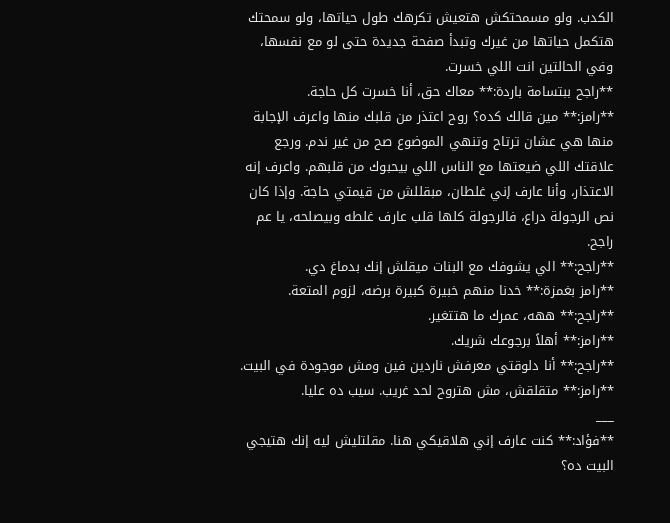الكدب. ولو مسمحتكش هتعيش تكرهك طول حياتها، ولو سمحتك هتكمل حياتها من غيرك وتبدأ صفحة جديدة حتى لو مع نفسها، وفي الحالتين انت اللي خسرت.
**راجح ببتسامة باردة:** معاك حق، أنا خسرت كل حاجة.
**رامز:** مين قالك كده؟ روح اعتذر من قلبك منها واعرف الإجابة منها هي عشان ترتاح وتنهي الموضوع صح من غير ندم. ورجع علاقتك اللي ضيعتها مع الناس اللي بيحبوك من قلبهم. واعرف إنه الاعتذار، وأنا عارف إني غلطان، مبقللش من قيمتي حاجة. وإذا كان نص الرجولة دراع، فالرجولة كلها قلب عارف غلطه وبيصلحه، يا عم راجح.
**راجح:** الي يشوفك مع البنات ميقلش إنك بدماغ دي.
**رامز بغمزة:** خدنا منهم خبيرة كبيرة برضه، لزوم المتعة.
**راجح:** ههه، عمرك ما هتتغير.
**رامز:** أهلاً برجوعك شريك.
**راجح:** أنا دلوقتي معرفش ناردين فين ومش موجودة في البيت.
**رامز:** متقلقش، مش هتروح لحد غريب. سيب ده عليا.
___
**فؤاد:** كنت عارف إني هلاقيكي هنا. مقلتليش ليه إنك هتيجي البيت ده؟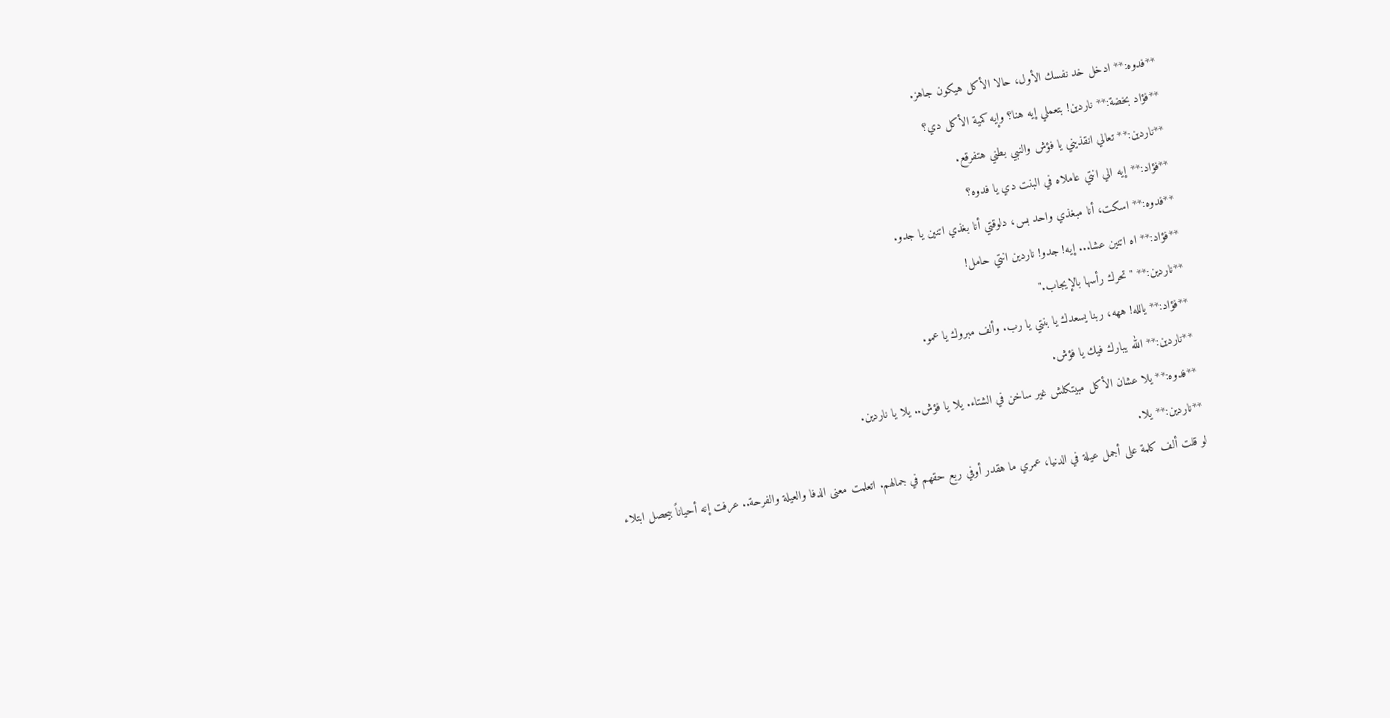**فدوه:** ادخل خد نفسك الأول، حالا الأكل هيكون جاهز.
**فؤاد بخضة:** ناردين! بتعملي إيه هنا؟ وإيه كمية الأكل دي؟
**ناردين:** تعالي انقذيني يا فؤش والنبي بطني هتفرقع.
**فؤاد:** إيه الي انتي عاملاه في البنت دي يا فدوه؟
**فدوه:** اسكت، أنا مبغذي واحد بس، دلوقتي أنا بغذي اتنين يا جدو.
**فؤاد:** اه اتنين عشا... إيه! جدو! ناردين انتي حامل!
**ناردين:** "تحرك رأسها بالإيجاب."
**فؤاد:** يالله! ههه، ربنا يسعدك يا بنتي يا رب. وألف مبروك يا عمو.
**ناردين:** الله يبارك فيك يا فؤش.
**فدوه:** يلا عشان الأكل مبيتكلش غير ساخن في الشتاء. يلا يا فؤش.. يلا يا ناردين.
**ناردين:** يلا.
لو قلت ألف كلمة على أجمل عيلة في الدنيا، عمري ما هقدر أوفي ربع حقهم في جمالهم. اتعلمت معنى الدفا والعيلة والفرحة.. عرفت إنه أحياناً بيحصل ابتلاء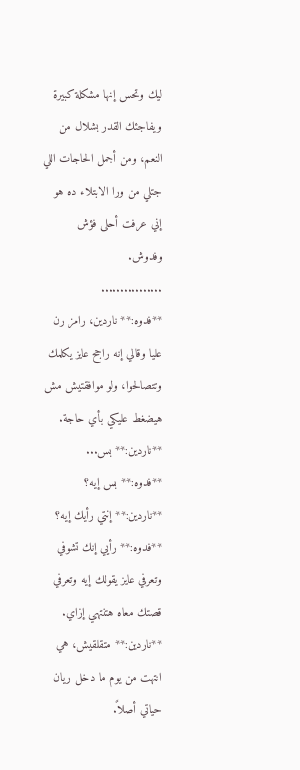ليك وتحس إنها مشكلة كبيرة ويفاجئك القدر بشلال من النعم، ومن أجمل الحاجات اللي جتلي من ورا الابتلاء ده هو إني عرفت أحلى فؤش وفدوش.
................
**فدوه:** ناردين، رامز رن عليا وقالي إنه راجح عايز يكلمك وتتصالحوا، ولو موافقتيش مش هيضغط عليكي بأي حاجة.
**ناردين:** بس...
**فدوه:** بس إيه؟
**ناردين:** إنتي رأيك إيه؟
**فدوه:** رأيي إنك تشوفي وتعرفي عايز يقولك إيه وتعرفي قصتك معاه هتنتهي إزاي.
**ناردين:** متقلقيش، هي انتهت من يوم ما دخل ريان حياتي أصلاً.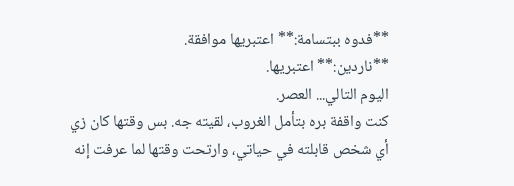**فدوه ببتسامة:** اعتبريها موافقة.
**ناردين:** اعتبريها.
اليوم التالي... العصر.
كنت واقفة بره بتأمل الغروب، لقيته جه. بس وقتها كان زي أي شخص قابلته في حياتي، وارتحت وقتها لما عرفت إنه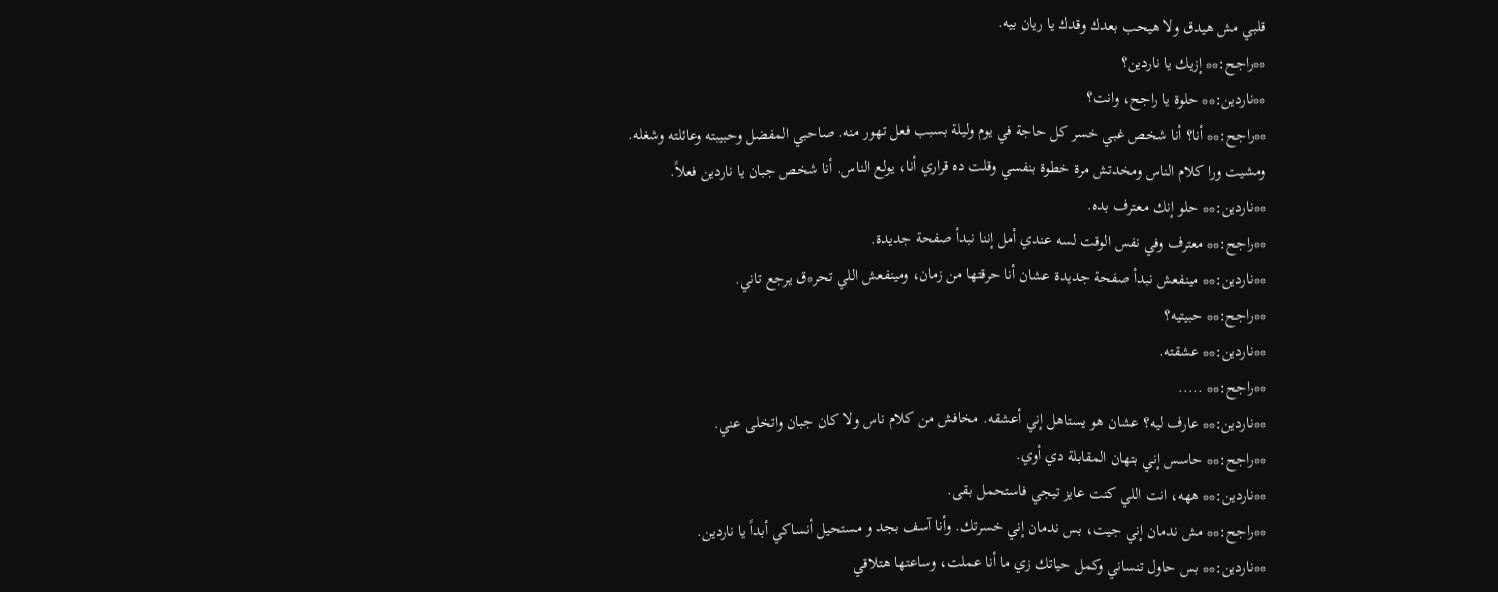قلبي مش هيدق ولا هيحب بعدك وقدك يا ريان بيه.
**راجح:** إزيك يا ناردين؟
**ناردين:** حلوة يا راجح، وانت؟
**راجح:** أنا؟ أنا شخص غبي خسر كل حاجة في يوم وليلة بسبب فعل تهور منه. صاحبي المفضل وحبيبته وعائلته وشغله. ومشيت ورا كلام الناس ومخدتش مرة خطوة بنفسي وقلت ده قراري أنا، يولع الناس. أنا شخص جبان يا ناردين فعلاً.
**ناردين:** حلو إنك معترف بده.
**راجح:** معترف وفي نفس الوقت لسه عندي أمل إننا نبدأ صفحة جديدة.
**ناردين:** مينفعش نبدأ صفحة جديدة عشان أنا حرقتها من زمان، ومينفعش اللي تحر*ق يرجع تاني.
**راجح:** حبيتيه؟
**ناردين:** عشقته.
**راجح:** .....
**ناردين:** عارف ليه؟ عشان هو يستاهل إني أعشقه. مخافش من كلام ناس ولا كان جبان واتخلى عني.
**راجح:** حاسس إني بتهان المقابلة دي أوي.
**ناردين:** ههه، انت اللي كنت عايز تيجي فاستحمل بقى.
**راجح:** مش ندمان إني جيت، بس ندمان إني خسرتك. وأنا آسف بجد و مستحيل أنساكي أبداً يا ناردين.
**ناردين:** بس حاول تنساني وكمل حياتك زي ما أنا عملت، وساعتها هتلاقي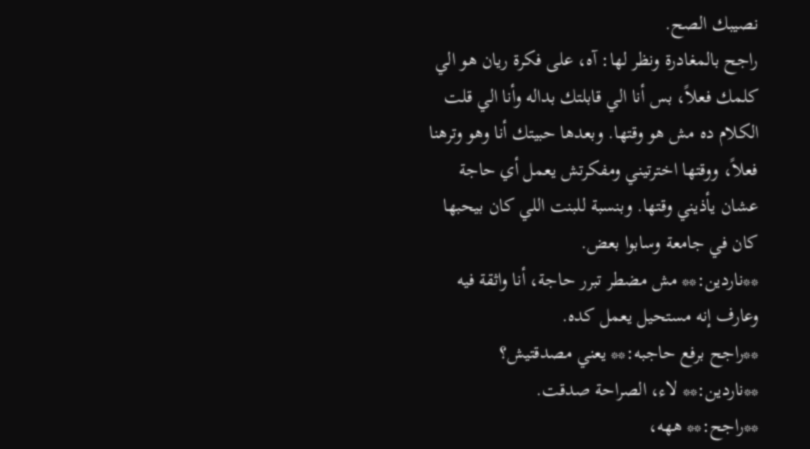نصيبك الصح.
راجح بالمغادرة ونظر لها: آه، على فكرة ريان هو الي كلمك فعلاً، بس أنا الي قابلتك بداله وأنا الي قلت الكلام ده مش هو وقتها. وبعدها حبيتك أنا وهو وترهنا فعلاً، ووقتها اخترتيني ومفكرتش يعمل أي حاجة عشان يأذيني وقتها. وبنسبة للبنت اللي كان بيحبها كان في جامعة وسابوا بعض.
**ناردين:** مش مضطر تبرر حاجة، أنا واثقة فيه وعارف إنه مستحيل يعمل كده.
**راجح برفع حاجبه:** يعني مصدقتيش؟
**ناردين:** لاء، الصراحة صدقت.
**راجح:** ههه،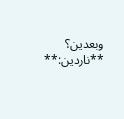وبعدين؟
**ناردين:**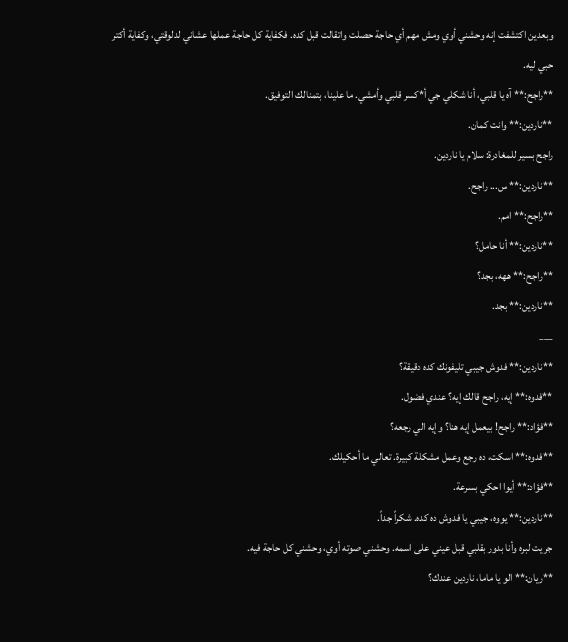وبعدين اكتشفت إنه وحشني أوي ومش مهم أي حاجة حصلت واتقالت قبل كده. فكفاية كل حاجة عملها عشاني لدلوقتي، وكفاية أكتر حبي ليه.
**راجح:** آه يا قلبي، أنا شكلي جي أ*كسر قلبي وأمشي. ما علينا، بتمنالك التوفيق.
**ناردين:** وانت كمان.
راجح بسير للمغادرة: سلام يا ناردين.
**ناردين:** س... راجح.
**راجح:** امم.
**ناردين:** أنا حامل؟
**راجح:** ههه، بجد؟
**ناردين:** بجد.
___
**ناردين:** فدوش جيبي تليفونك كده دقيقة؟
**فدوه:** إيه، راجح قالك إيه؟ عندي فضول.
**فؤاد:** راجح! بيعمل إيه هنا؟ وإيه الي رجعه؟
**فدوه:** اسكت، ده رجع وعمل مشكلة كبيرة. تعالي ما أحكيلك.
**فؤاد:** أيوا احكي بسرعة.
**ناردين:** يووه، جيبي يا فدوش ده كده. شكراً جداً.
جريت لبره وأنا بدور بقلبي قبل عيني على اسمه. وحشني صوته أوي، وحشني كل حاجة فيه.
**ريان:** الو يا ماما، ناردين عندك؟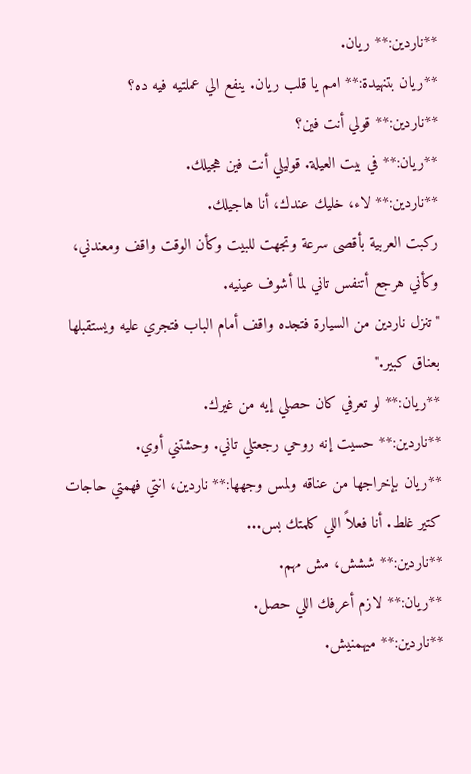**ناردين:** ريان.
**ريان بتنهيدة:** امم يا قلب ريان. ينفع الي عملتيه فيه ده؟
**ناردين:** قولي أنت فين؟
**ريان:** في بيت العيلة. قوليلي أنت فين هجيلك.
**ناردين:** لاء، خليك عندك، أنا هاجيلك.
ركبت العربية بأقصى سرعة وتجهت للبيت وكأن الوقت واقف ومعندني، وكأني هرجع أتنفس تاني لما أشوف عينيه.
"تنزل ناردين من السيارة فتجده واقف أمام الباب فتجري عليه ويستقبلها بعناق كبير."
**ريان:** لو تعرفي كان حصلي إيه من غيرك.
**ناردين:** حسيت إنه روحي رجعتلي تاني. وحشتني أوي.
**ريان بإخراجها من عناقه ولمس وجهها:** ناردين، انتي فهمتي حاجات كتير غلط. أنا فعلاً اللي كلمتك بس...
**ناردين:** ششش، مش مهم.
**ريان:** لازم أعرفك اللي حصل.
**ناردين:** ميهمنيش.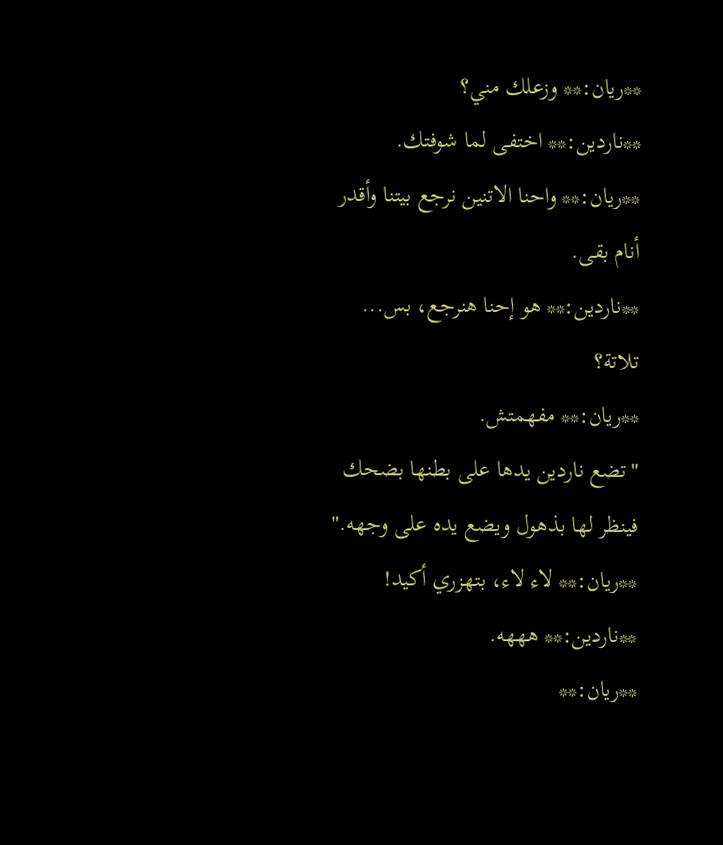**ريان:** وزعلك مني؟
**ناردين:** اختفى لما شوفتك.
**ريان:** واحنا الاتنين نرجع بيتنا وأقدر أنام بقى.
**ناردين:** هو إحنا هنرجع، بس... تلاتة؟
**ريان:** مفهمتش.
"تضع ناردين يدها على بطنها بضحك فينظر لها بذهول ويضع يده على وجهه."
**ريان:** لاء لاء، بتهزري أكيد!
**ناردين:** هههه.
**ريان:**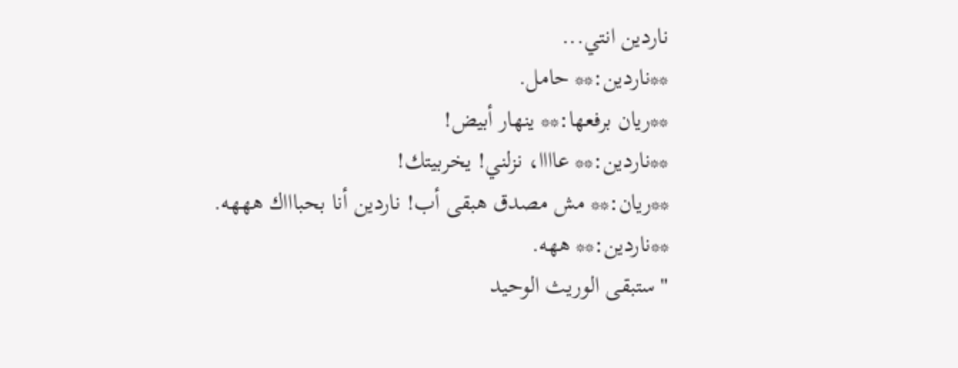ناردين انتي...
**ناردين:** حامل.
**ريان برفعها:** ينهار أبيض!
**ناردين:** عاااا، نزلني! يخربيتك!
**ريان:** مش مصدق هبقى أب! ناردين أنا بحباااك هههه.
**ناردين:** ههه.
"ستبقى الوريث الوحيد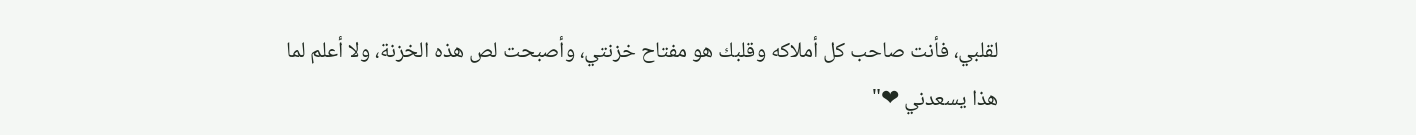لقلبي، فأنت صاحب كل أملاكه وقلبك هو مفتاح خزنتي، وأصبحت لص هذه الخزنة، ولا أعلم لما هذا يسعدني ❤"